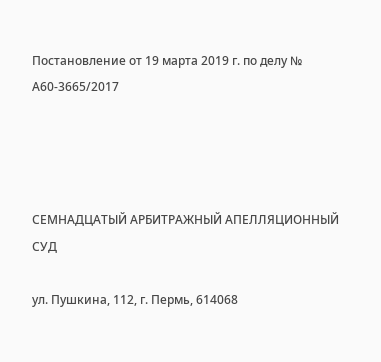Постановление от 19 марта 2019 г. по делу № А60-3665/2017




СЕМНАДЦАТЫЙ АРБИТРАЖНЫЙ АПЕЛЛЯЦИОННЫЙ СУД

ул. Пушкина, 112, г. Пермь, 614068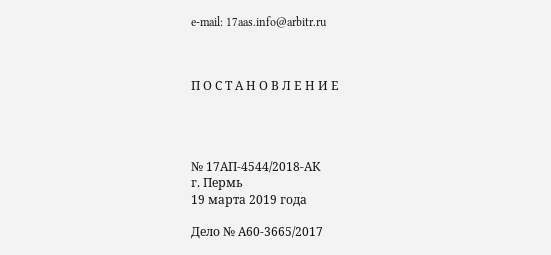e-mail: 17aas.info@arbitr.ru



П О С Т А Н О В Л Е Н И Е




№ 17АП-4544/2018-АК
г. Пермь
19 марта 2019 года

Дело № А60-3665/2017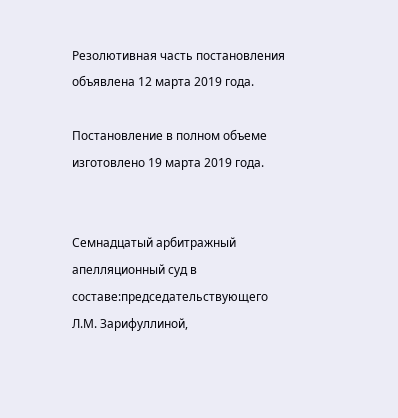Резолютивная часть постановления объявлена 12 марта 2019 года.

Постановление в полном объеме изготовлено 19 марта 2019 года.


Семнадцатый арбитражный апелляционный суд в составе:председательствующего Л.М. Зарифуллиной,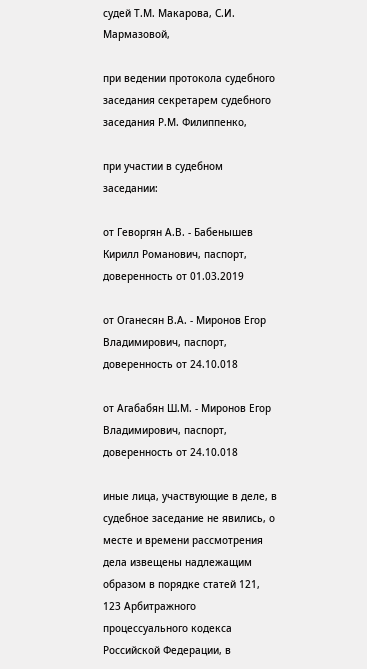судей Т.М. Макарова, С.И. Мармазовой,

при ведении протокола судебного заседания секретарем судебного заседания Р.М. Филиппенко,

при участии в судебном заседании:

от Геворгян А.В. - Бабенышев Кирилл Романович, паспорт, доверенность от 01.03.2019

от Оганесян В.А. - Миронов Егор Владимирович, паспорт, доверенность от 24.10.018

от Агабабян Ш.М. - Миронов Егор Владимирович, паспорт, доверенность от 24.10.018

иные лица, участвующие в деле, в судебное заседание не явились, о месте и времени рассмотрения дела извещены надлежащим образом в порядке статей 121, 123 Арбитражного процессуального кодекса Российской Федерации, в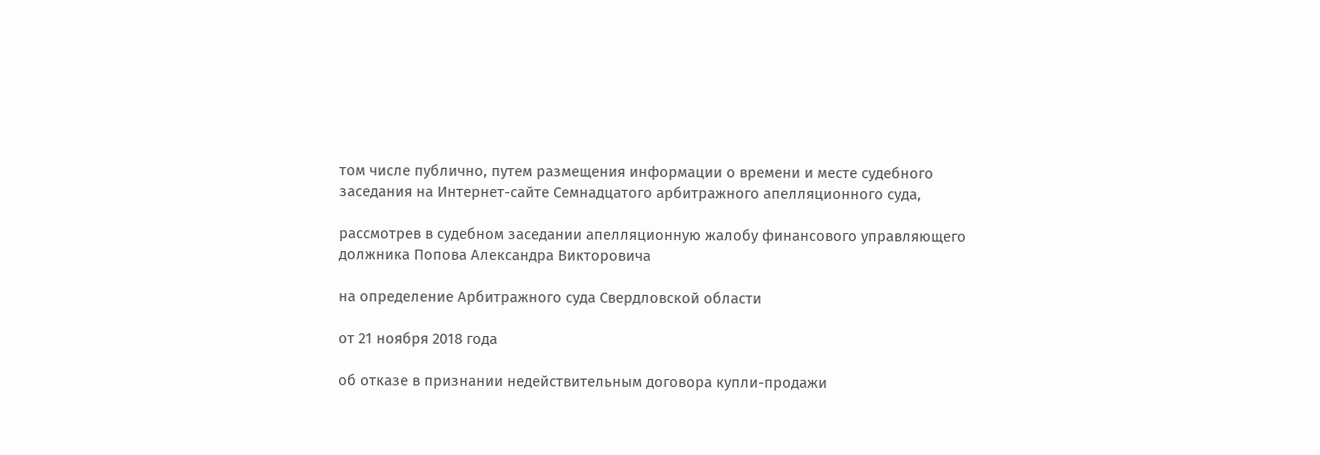том числе публично, путем размещения информации о времени и месте судебного заседания на Интернет-сайте Семнадцатого арбитражного апелляционного суда,

рассмотрев в судебном заседании апелляционную жалобу финансового управляющего должника Попова Александра Викторовича

на определение Арбитражного суда Свердловской области

от 21 ноября 2018 года

об отказе в признании недействительным договора купли-продажи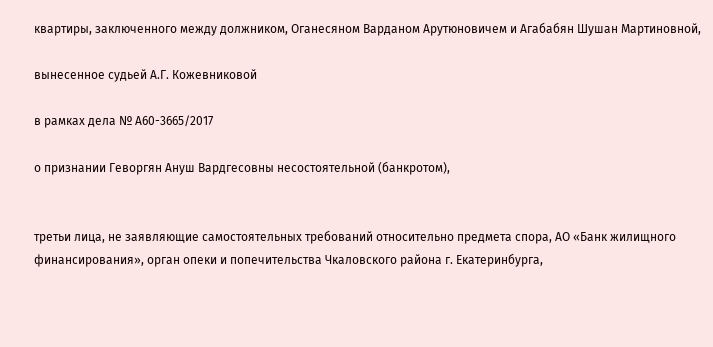квартиры, заключенного между должником, Оганесяном Варданом Арутюновичем и Агабабян Шушан Мартиновной,

вынесенное судьей А.Г. Кожевниковой

в рамках дела № А60-3665/2017

о признании Геворгян Ануш Вардгесовны несостоятельной (банкротом),


третьи лица, не заявляющие самостоятельных требований относительно предмета спора, АО «Банк жилищного финансирования», орган опеки и попечительства Чкаловского района г. Екатеринбурга,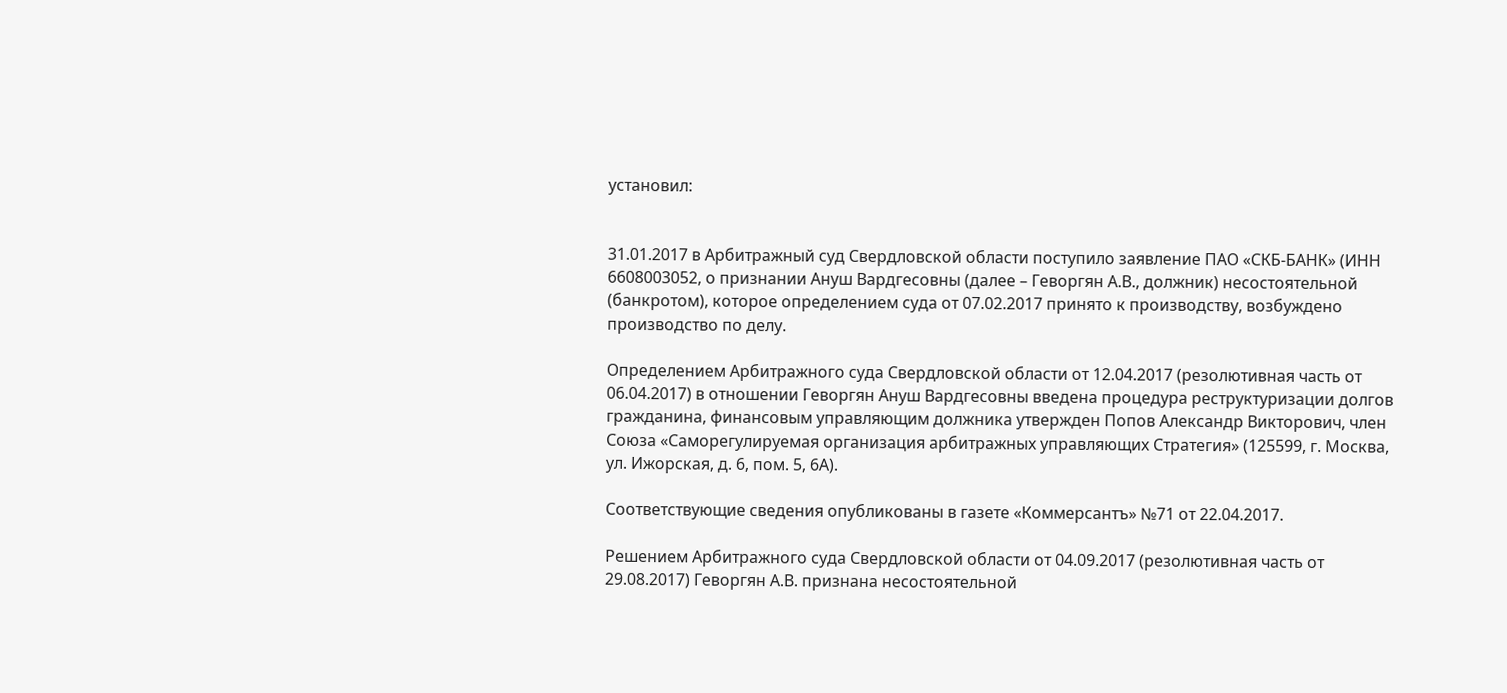установил:


31.01.2017 в Арбитражный суд Свердловской области поступило заявление ПАО «СКБ-БАНК» (ИНН 6608003052, о признании Ануш Вардгесовны (далее – Геворгян А.В., должник) несостоятельной (банкротом), которое определением суда от 07.02.2017 принято к производству, возбуждено производство по делу.

Определением Арбитражного суда Свердловской области от 12.04.2017 (резолютивная часть от 06.04.2017) в отношении Геворгян Ануш Вардгесовны введена процедура реструктуризации долгов гражданина, финансовым управляющим должника утвержден Попов Александр Викторович, член Союза «Саморегулируемая организация арбитражных управляющих Стратегия» (125599, г. Москва, ул. Ижорская, д. 6, пом. 5, 6А).

Соответствующие сведения опубликованы в газете «Коммерсантъ» №71 от 22.04.2017.

Решением Арбитражного суда Свердловской области от 04.09.2017 (резолютивная часть от 29.08.2017) Геворгян А.В. признана несостоятельной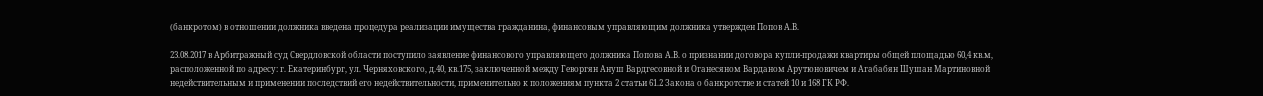(банкротом) в отношении должника введена процедура реализации имущества гражданина, финансовым управляющим должника утвержден Попов А.В.

23.08.2017 в Арбитражный суд Свердловской области поступило заявление финансового управляющего должника Попова А.В. о признании договора купли-продажи квартиры общей площадью 60,4 кв.м, расположенной по адресу: г. Екатеринбург, ул. Черняховского, д.40, кв.175, заключенной между Геворгян Ануш Вардгесовной и Оганесяном Варданом Арутюновичем и Агабабян Шушан Мартиновной недействительным и применении последствий его недействительности, применительно к положениям пункта 2 статьи 61.2 Закона о банкротстве и статей 10 и 168 ГК РФ.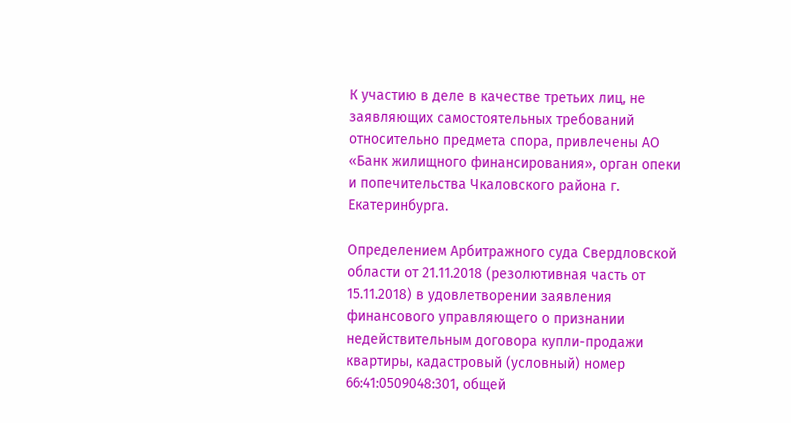К участию в деле в качестве третьих лиц, не заявляющих самостоятельных требований относительно предмета спора, привлечены АО «Банк жилищного финансирования», орган опеки и попечительства Чкаловского района г. Екатеринбурга.

Определением Арбитражного суда Свердловской области от 21.11.2018 (резолютивная часть от 15.11.2018) в удовлетворении заявления финансового управляющего о признании недействительным договора купли-продажи квартиры, кадастровый (условный) номер 66:41:0509048:301, общей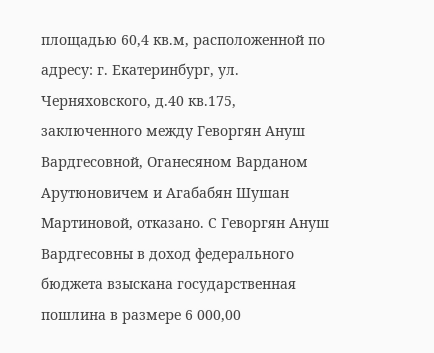площадью 60,4 кв.м, расположенной по адресу: г. Екатеринбург, ул. Черняховского, д.40 кв.175, заключенного между Геворгян Ануш Вардгесовной, Оганесяном Варданом Арутюновичем и Агабабян Шушан Мартиновой, отказано. С Геворгян Ануш Вардгесовны в доход федерального бюджета взыскана государственная пошлина в размере 6 000,00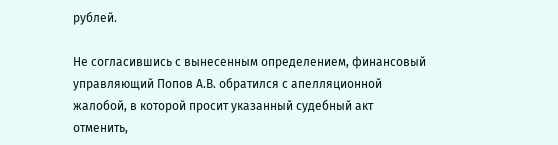рублей.

Не согласившись с вынесенным определением, финансовый управляющий Попов А.В. обратился с апелляционной жалобой, в которой просит указанный судебный акт отменить,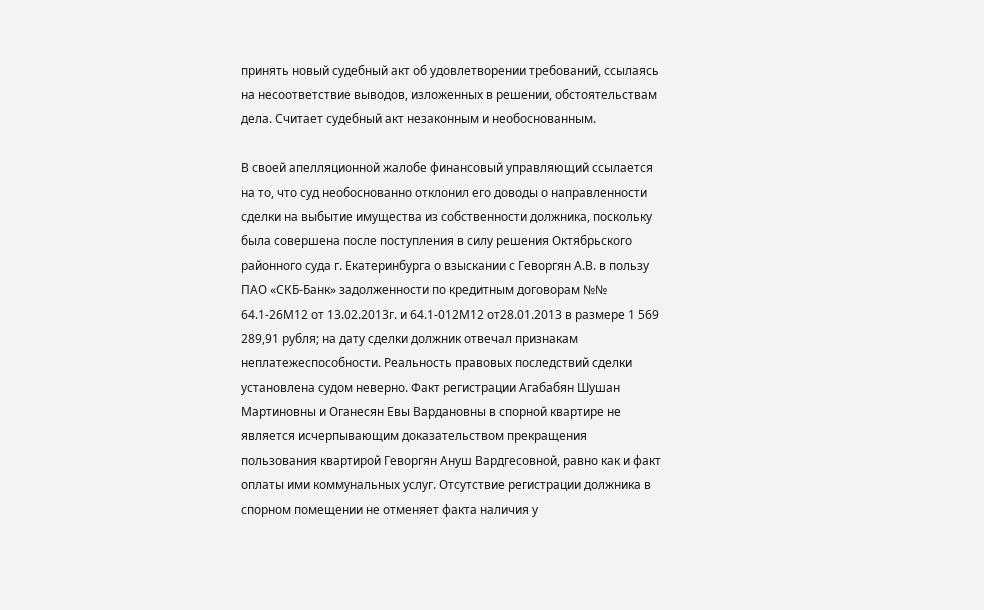принять новый судебный акт об удовлетворении требований, ссылаясь на несоответствие выводов, изложенных в решении, обстоятельствам дела. Считает судебный акт незаконным и необоснованным.

В своей апелляционной жалобе финансовый управляющий ссылается на то, что суд необоснованно отклонил его доводы о направленности сделки на выбытие имущества из собственности должника, поскольку была совершена после поступления в силу решения Октябрьского районного суда г. Екатеринбурга о взыскании с Геворгян А.В. в пользу ПАО «СКБ-Банк» задолженности по кредитным договорам №№ 64.1-26М12 от 13.02.2013г. и 64.1-012М12 от28.01.2013 в размере 1 569 289,91 рубля; на дату сделки должник отвечал признакам неплатежеспособности. Реальность правовых последствий сделки установлена судом неверно. Факт регистрации Агабабян Шушан Мартиновны и Оганесян Евы Вардановны в спорной квартире не является исчерпывающим доказательством прекращения пользования квартирой Геворгян Ануш Вардгесовной, равно как и факт оплаты ими коммунальных услуг. Отсутствие регистрации должника в спорном помещении не отменяет факта наличия у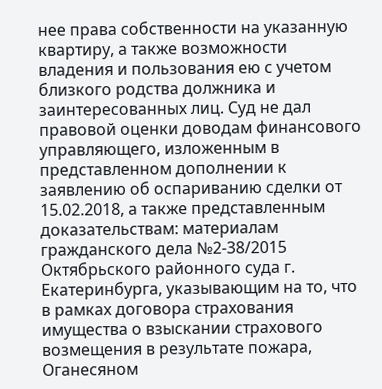нее права собственности на указанную квартиру, а также возможности владения и пользования ею с учетом близкого родства должника и заинтересованных лиц. Суд не дал правовой оценки доводам финансового управляющего, изложенным в представленном дополнении к заявлению об оспариванию сделки от 15.02.2018, а также представленным доказательствам: материалам гражданского дела №2-38/2015 Октябрьского районного суда г. Екатеринбурга, указывающим на то, что в рамках договора страхования имущества о взыскании страхового возмещения в результате пожара, Оганесяном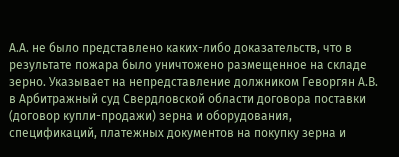А.А. не было представлено каких-либо доказательств, что в результате пожара было уничтожено размещенное на складе зерно. Указывает на непредставление должником Геворгян А.В. в Арбитражный суд Свердловской области договора поставки (договор купли-продажи) зерна и оборудования, спецификаций, платежных документов на покупку зерна и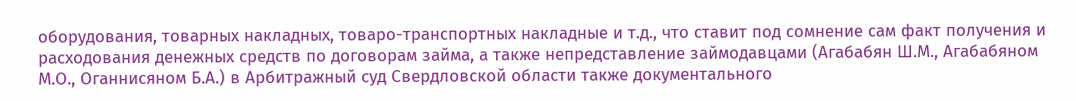оборудования, товарных накладных, товаро-транспортных накладные и т.д., что ставит под сомнение сам факт получения и расходования денежных средств по договорам займа, а также непредставление займодавцами (Агабабян Ш.М., Агабабяном М.О., Оганнисяном Б.А.) в Арбитражный суд Свердловской области также документального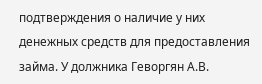подтверждения о наличие у них денежных средств для предоставления займа. У должника Геворгян А.В.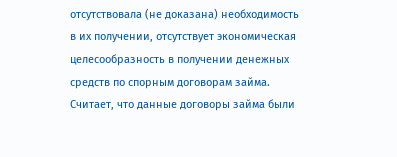отсутствовала (не доказана) необходимость в их получении, отсутствует экономическая целесообразность в получении денежных средств по спорным договорам займа. Считает, что данные договоры займа были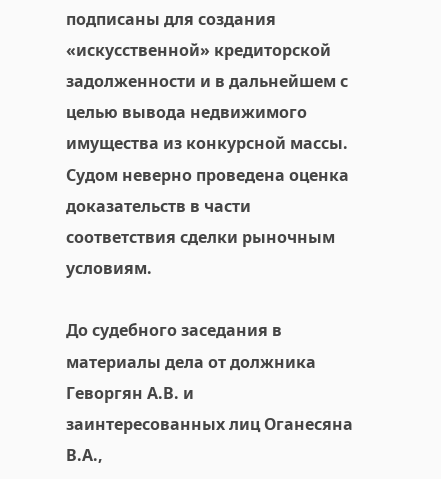подписаны для создания «искусственной» кредиторской задолженности и в дальнейшем с целью вывода недвижимого имущества из конкурсной массы. Судом неверно проведена оценка доказательств в части соответствия сделки рыночным условиям.

До судебного заседания в материалы дела от должника Геворгян А.В. и заинтересованных лиц Оганесяна В.А.,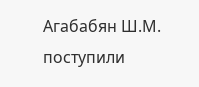Агабабян Ш.М. поступили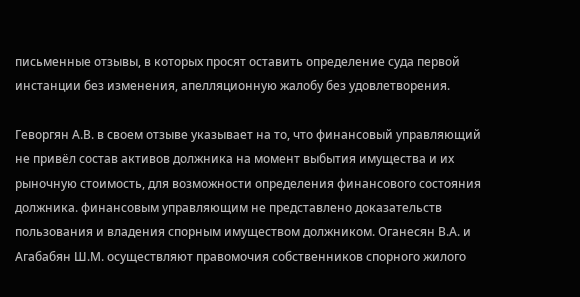письменные отзывы, в которых просят оставить определение суда первой инстанции без изменения, апелляционную жалобу без удовлетворения.

Геворгян А.В. в своем отзыве указывает на то, что финансовый управляющий не привёл состав активов должника на момент выбытия имущества и их рыночную стоимость, для возможности определения финансового состояния должника. финансовым управляющим не представлено доказательств пользования и владения спорным имуществом должником. Оганесян В.А. и Агабабян Ш.М. осуществляют правомочия собственников спорного жилого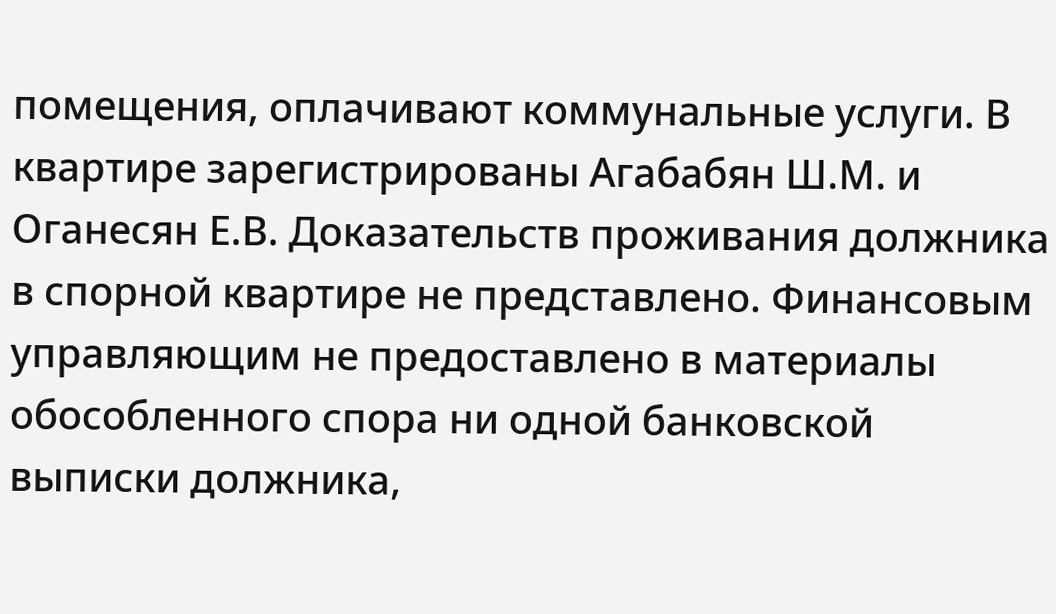помещения, оплачивают коммунальные услуги. В квартире зарегистрированы Агабабян Ш.М. и Оганесян Е.В. Доказательств проживания должника в спорной квартире не представлено. Финансовым управляющим не предоставлено в материалы обособленного спора ни одной банковской выписки должника,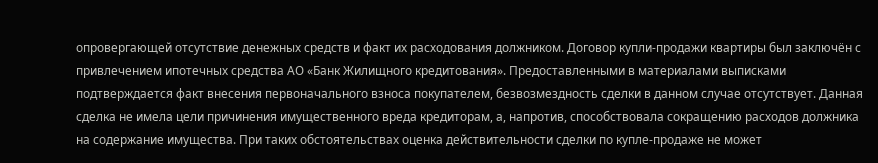опровергающей отсутствие денежных средств и факт их расходования должником. Договор купли-продажи квартиры был заключён с привлечением ипотечных средства АО «Банк Жилищного кредитования». Предоставленными в материалами выписками подтверждается факт внесения первоначального взноса покупателем, безвозмездность сделки в данном случае отсутствует. Данная сделка не имела цели причинения имущественного вреда кредиторам, а, напротив, способствовала сокращению расходов должника на содержание имущества. При таких обстоятельствах оценка действительности сделки по купле-продаже не может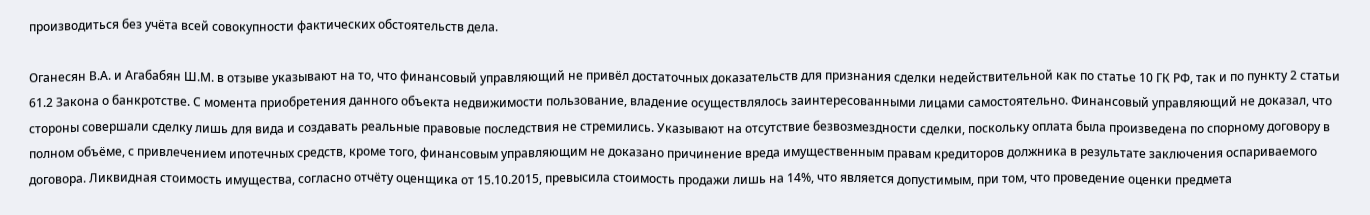производиться без учёта всей совокупности фактических обстоятельств дела.

Оганесян В.А. и Агабабян Ш.М. в отзыве указывают на то, что финансовый управляющий не привёл достаточных доказательств для признания сделки недействительной как по статье 10 ГК РФ, так и по пункту 2 статьи 61.2 Закона о банкротстве. С момента приобретения данного объекта недвижимости пользование, владение осуществлялось заинтересованными лицами самостоятельно. Финансовый управляющий не доказал, что стороны совершали сделку лишь для вида и создавать реальные правовые последствия не стремились. Указывают на отсутствие безвозмездности сделки, поскольку оплата была произведена по спорному договору в полном объёме, с привлечением ипотечных средств, кроме того, финансовым управляющим не доказано причинение вреда имущественным правам кредиторов должника в результате заключения оспариваемого договора. Ликвидная стоимость имущества, согласно отчёту оценщика от 15.10.2015, превысила стоимость продажи лишь на 14%, что является допустимым, при том, что проведение оценки предмета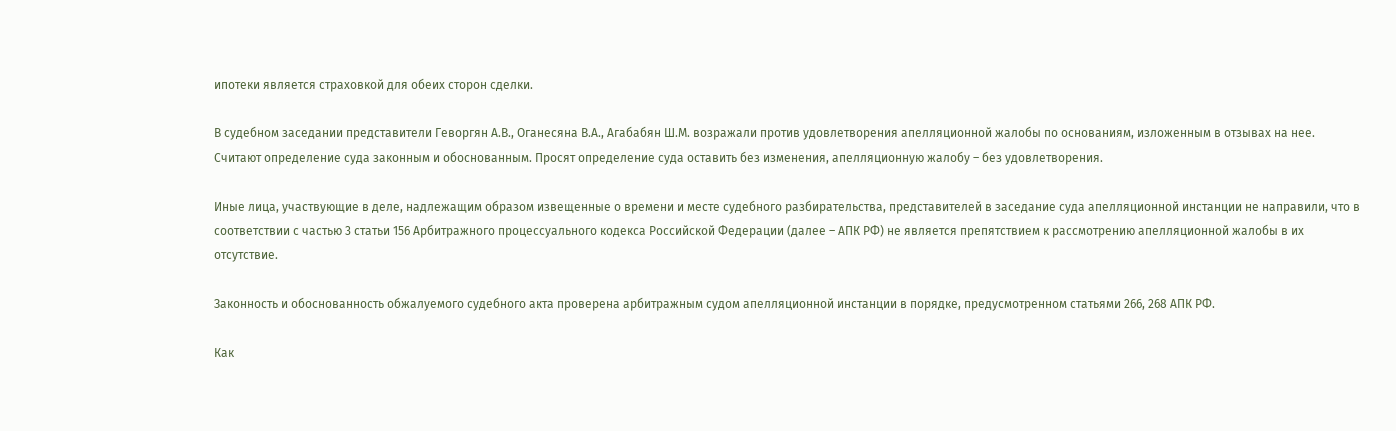ипотеки является страховкой для обеих сторон сделки.

В судебном заседании представители Геворгян А.В., Оганесяна В.А., Агабабян Ш.М. возражали против удовлетворения апелляционной жалобы по основаниям, изложенным в отзывах на нее. Считают определение суда законным и обоснованным. Просят определение суда оставить без изменения, апелляционную жалобу – без удовлетворения.

Иные лица, участвующие в деле, надлежащим образом извещенные о времени и месте судебного разбирательства, представителей в заседание суда апелляционной инстанции не направили, что в соответствии с частью 3 статьи 156 Арбитражного процессуального кодекса Российской Федерации (далее – АПК РФ) не является препятствием к рассмотрению апелляционной жалобы в их отсутствие.

Законность и обоснованность обжалуемого судебного акта проверена арбитражным судом апелляционной инстанции в порядке, предусмотренном статьями 266, 268 АПК РФ.

Как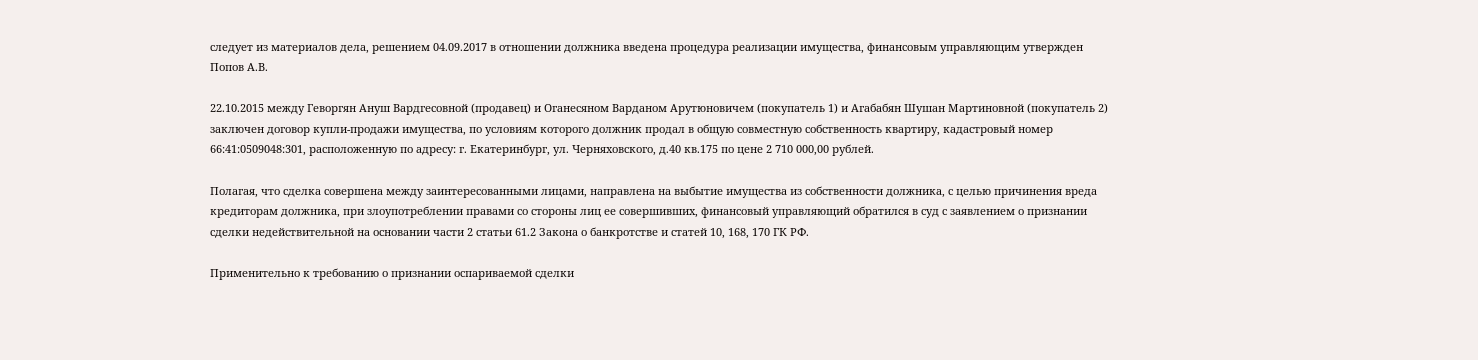следует из материалов дела, решением 04.09.2017 в отношении должника введена процедура реализации имущества, финансовым управляющим утвержден Попов А.В.

22.10.2015 между Геворгян Ануш Вардгесовной (продавец) и Оганесяном Варданом Арутюновичем (покупатель 1) и Агабабян Шушан Мартиновной (покупатель 2) заключен договор купли-продажи имущества, по условиям которого должник продал в общую совместную собственность квартиру, кадастровый номер 66:41:0509048:301, расположенную по адресу: г. Екатеринбург, ул. Черняховского, д.40 кв.175 по цене 2 710 000,00 рублей.

Полагая, что сделка совершена между заинтересованными лицами, направлена на выбытие имущества из собственности должника, с целью причинения вреда кредиторам должника, при злоупотреблении правами со стороны лиц ее совершивших, финансовый управляющий обратился в суд с заявлением о признании сделки недействительной на основании части 2 статьи 61.2 Закона о банкротстве и статей 10, 168, 170 ГК РФ.

Применительно к требованию о признании оспариваемой сделки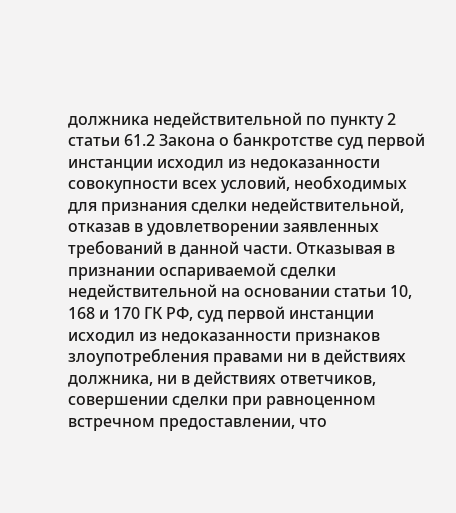должника недействительной по пункту 2 статьи 61.2 Закона о банкротстве суд первой инстанции исходил из недоказанности совокупности всех условий, необходимых для признания сделки недействительной, отказав в удовлетворении заявленных требований в данной части. Отказывая в признании оспариваемой сделки недействительной на основании статьи 10, 168 и 170 ГК РФ, суд первой инстанции исходил из недоказанности признаков злоупотребления правами ни в действиях должника, ни в действиях ответчиков, совершении сделки при равноценном встречном предоставлении, что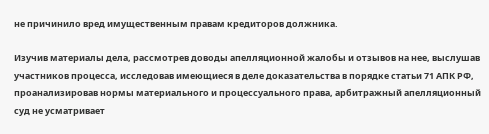не причинило вред имущественным правам кредиторов должника.

Изучив материалы дела, рассмотрев доводы апелляционной жалобы и отзывов на нее, выслушав участников процесса, исследовав имеющиеся в деле доказательства в порядке статьи 71 АПК РФ, проанализировав нормы материального и процессуального права, арбитражный апелляционный суд не усматривает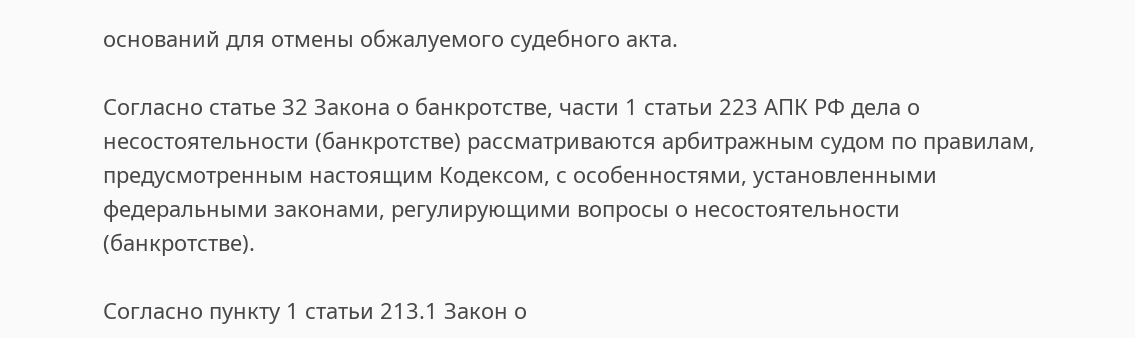оснований для отмены обжалуемого судебного акта.

Согласно статье 32 Закона о банкротстве, части 1 статьи 223 АПК РФ дела о несостоятельности (банкротстве) рассматриваются арбитражным судом по правилам, предусмотренным настоящим Кодексом, с особенностями, установленными федеральными законами, регулирующими вопросы о несостоятельности (банкротстве).

Согласно пункту 1 статьи 213.1 Закон о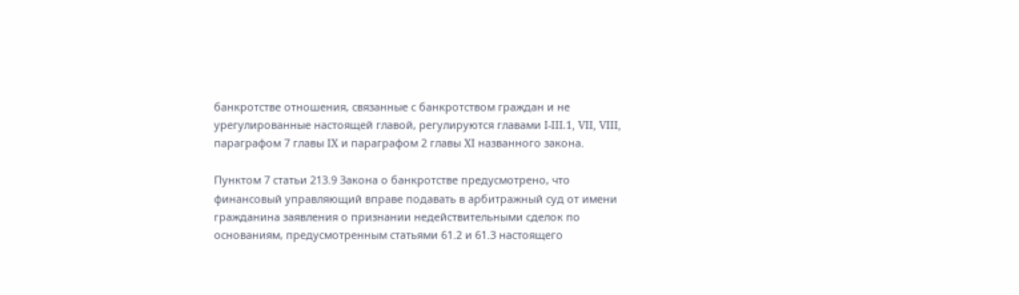банкротстве отношения, связанные с банкротством граждан и не урегулированные настоящей главой, регулируются главами I-III.1, VII, VIII, параграфом 7 главы IX и параграфом 2 главы XI названного закона.

Пунктом 7 статьи 213.9 Закона о банкротстве предусмотрено, что финансовый управляющий вправе подавать в арбитражный суд от имени гражданина заявления о признании недействительными сделок по основаниям, предусмотренным статьями 61.2 и 61.3 настоящего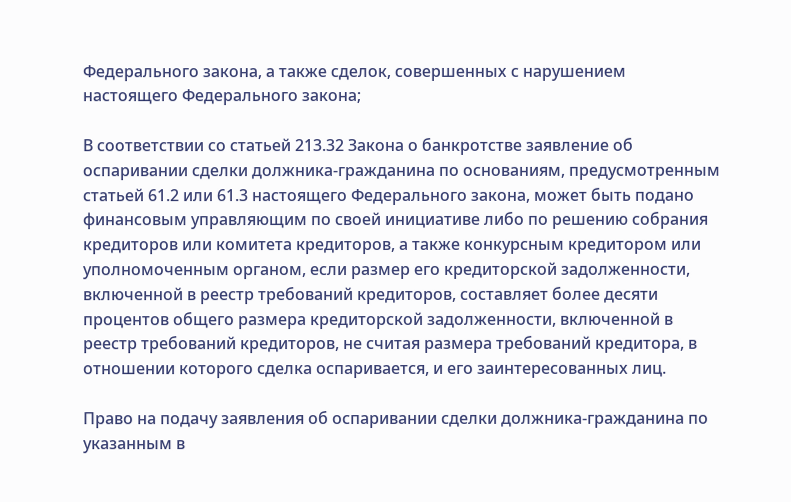Федерального закона, а также сделок, совершенных с нарушением настоящего Федерального закона;

В соответствии со статьей 213.32 Закона о банкротстве заявление об оспаривании сделки должника-гражданина по основаниям, предусмотренным статьей 61.2 или 61.3 настоящего Федерального закона, может быть подано финансовым управляющим по своей инициативе либо по решению собрания кредиторов или комитета кредиторов, а также конкурсным кредитором или уполномоченным органом, если размер его кредиторской задолженности, включенной в реестр требований кредиторов, составляет более десяти процентов общего размера кредиторской задолженности, включенной в реестр требований кредиторов, не считая размера требований кредитора, в отношении которого сделка оспаривается, и его заинтересованных лиц.

Право на подачу заявления об оспаривании сделки должника-гражданина по указанным в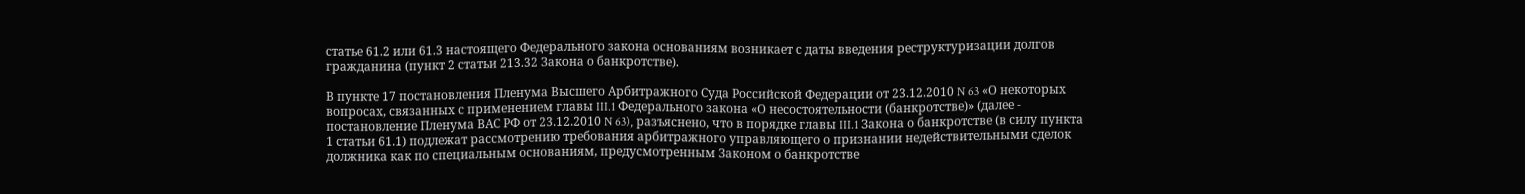статье 61.2 или 61.3 настоящего Федерального закона основаниям возникает с даты введения реструктуризации долгов гражданина (пункт 2 статьи 213.32 Закона о банкротстве).

В пункте 17 постановления Пленума Высшего Арбитражного Суда Российской Федерации от 23.12.2010 N 63 «О некоторых вопросах, связанных с применением главы III.1 Федерального закона «О несостоятельности (банкротстве)» (далее - постановление Пленума ВАС РФ от 23.12.2010 N 63), разъяснено, что в порядке главы III.1 Закона о банкротстве (в силу пункта 1 статьи 61.1) подлежат рассмотрению требования арбитражного управляющего о признании недействительными сделок должника как по специальным основаниям, предусмотренным Законом о банкротстве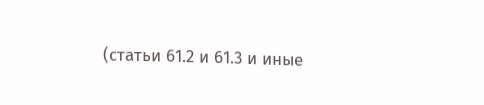(статьи 61.2 и 61.3 и иные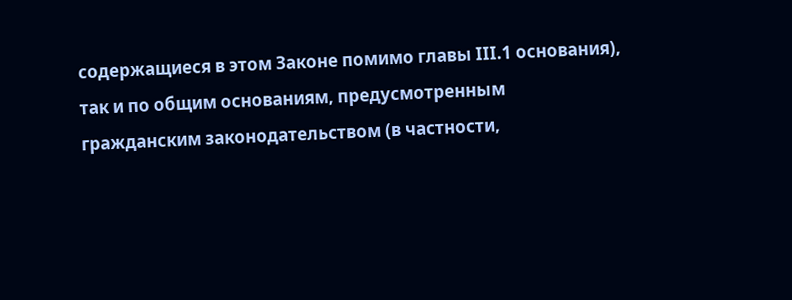содержащиеся в этом Законе помимо главы III.1 основания), так и по общим основаниям, предусмотренным гражданским законодательством (в частности,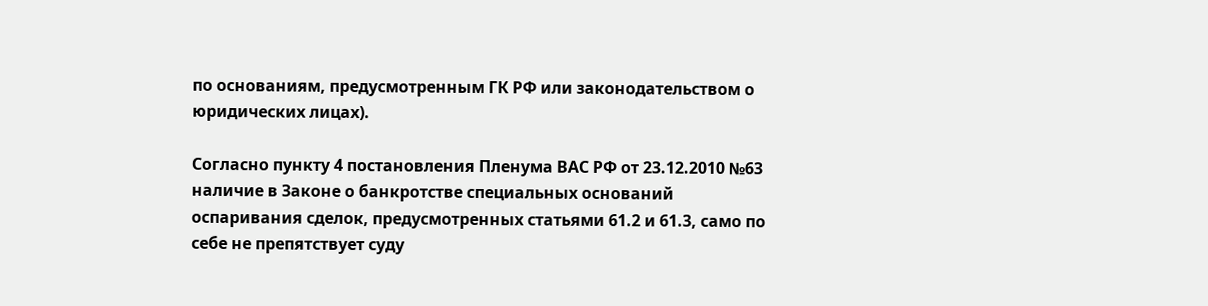по основаниям, предусмотренным ГК РФ или законодательством о юридических лицах).

Согласно пункту 4 постановления Пленума ВАС РФ от 23.12.2010 №63 наличие в Законе о банкротстве специальных оснований оспаривания сделок, предусмотренных статьями 61.2 и 61.3, само по себе не препятствует суду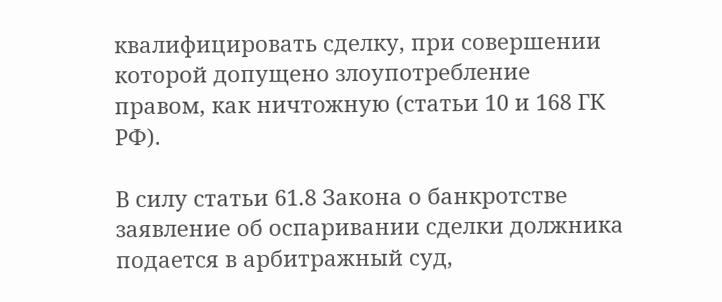квалифицировать сделку, при совершении которой допущено злоупотребление правом, как ничтожную (статьи 10 и 168 ГК РФ).

В силу статьи 61.8 Закона о банкротстве заявление об оспаривании сделки должника подается в арбитражный суд,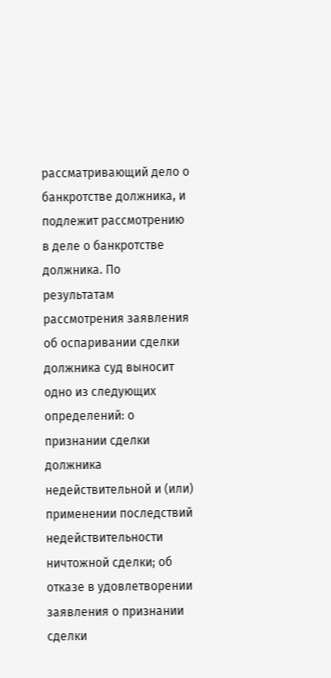рассматривающий дело о банкротстве должника, и подлежит рассмотрению в деле о банкротстве должника. По результатам рассмотрения заявления об оспаривании сделки должника суд выносит одно из следующих определений: о признании сделки должника недействительной и (или) применении последствий недействительности ничтожной сделки; об отказе в удовлетворении заявления о признании сделки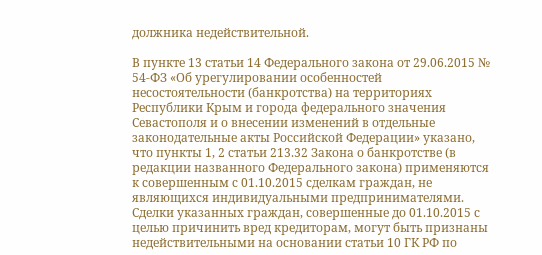должника недействительной.

В пункте 13 статьи 14 Федерального закона от 29.06.2015 № 54-ФЗ «Об урегулировании особенностей несостоятельности (банкротства) на территориях Республики Крым и города федерального значения Севастополя и о внесении изменений в отдельные законодательные акты Российской Федерации» указано, что пункты 1, 2 статьи 213.32 Закона о банкротстве (в редакции названного Федерального закона) применяются к совершенным с 01.10.2015 сделкам граждан, не являющихся индивидуальными предпринимателями. Сделки указанных граждан, совершенные до 01.10.2015 с целью причинить вред кредиторам, могут быть признаны недействительными на основании статьи 10 ГК РФ по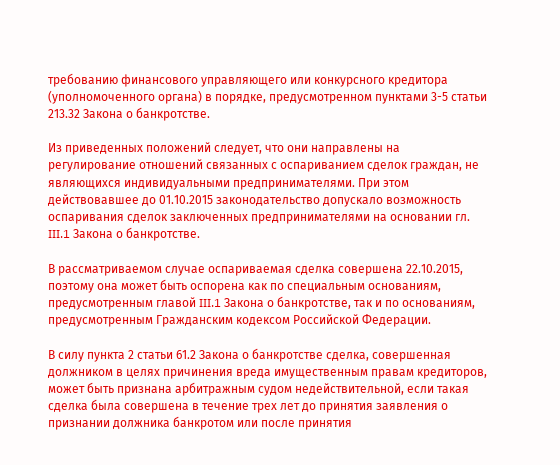требованию финансового управляющего или конкурсного кредитора (уполномоченного органа) в порядке, предусмотренном пунктами 3-5 статьи 213.32 Закона о банкротстве.

Из приведенных положений следует, что они направлены на регулирование отношений связанных с оспариванием сделок граждан, не являющихся индивидуальными предпринимателями. При этом действовавшее до 01.10.2015 законодательство допускало возможность оспаривания сделок заключенных предпринимателями на основании гл. III.1 Закона о банкротстве.

В рассматриваемом случае оспариваемая сделка совершена 22.10.2015, поэтому она может быть оспорена как по специальным основаниям, предусмотренным главой III.1 Закона о банкротстве, так и по основаниям, предусмотренным Гражданским кодексом Российской Федерации.

В силу пункта 2 статьи 61.2 Закона о банкротстве сделка, совершенная должником в целях причинения вреда имущественным правам кредиторов, может быть признана арбитражным судом недействительной, если такая сделка была совершена в течение трех лет до принятия заявления о признании должника банкротом или после принятия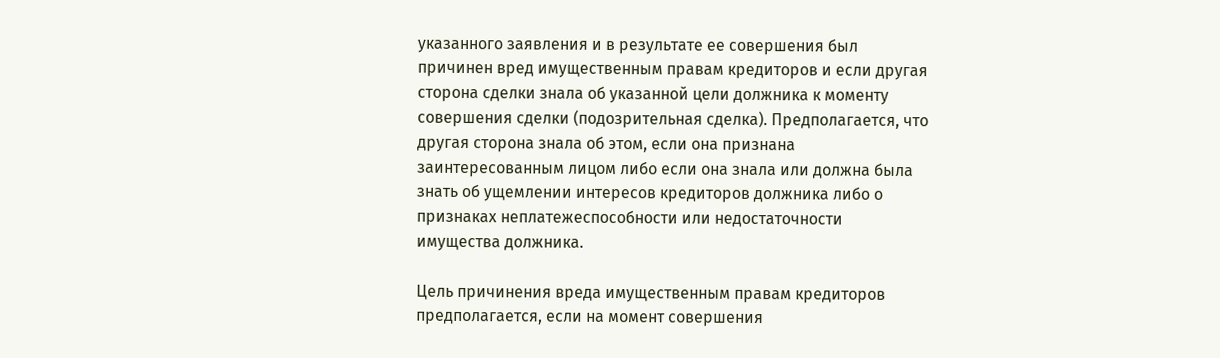указанного заявления и в результате ее совершения был причинен вред имущественным правам кредиторов и если другая сторона сделки знала об указанной цели должника к моменту совершения сделки (подозрительная сделка). Предполагается, что другая сторона знала об этом, если она признана заинтересованным лицом либо если она знала или должна была знать об ущемлении интересов кредиторов должника либо о признаках неплатежеспособности или недостаточности имущества должника.

Цель причинения вреда имущественным правам кредиторов предполагается, если на момент совершения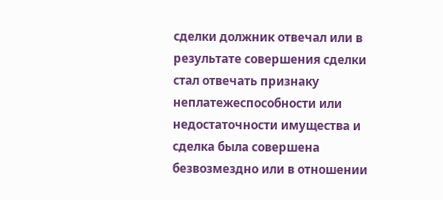сделки должник отвечал или в результате совершения сделки стал отвечать признаку неплатежеспособности или недостаточности имущества и сделка была совершена безвозмездно или в отношении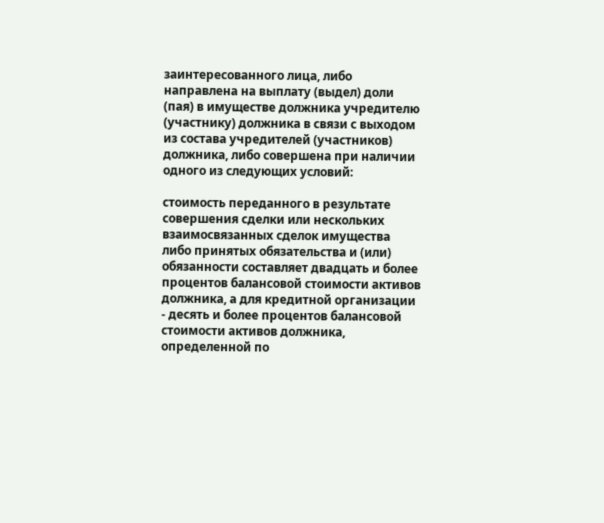заинтересованного лица, либо направлена на выплату (выдел) доли (пая) в имуществе должника учредителю (участнику) должника в связи с выходом из состава учредителей (участников) должника, либо совершена при наличии одного из следующих условий:

стоимость переданного в результате совершения сделки или нескольких взаимосвязанных сделок имущества либо принятых обязательства и (или) обязанности составляет двадцать и более процентов балансовой стоимости активов должника, а для кредитной организации - десять и более процентов балансовой стоимости активов должника, определенной по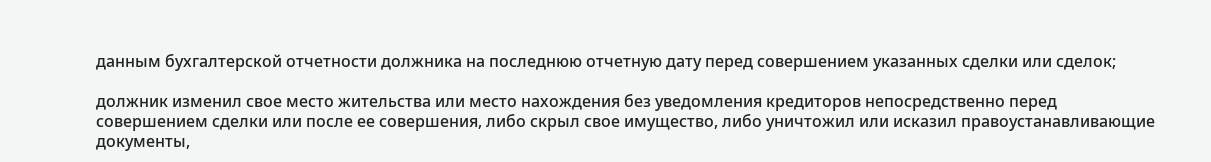данным бухгалтерской отчетности должника на последнюю отчетную дату перед совершением указанных сделки или сделок;

должник изменил свое место жительства или место нахождения без уведомления кредиторов непосредственно перед совершением сделки или после ее совершения, либо скрыл свое имущество, либо уничтожил или исказил правоустанавливающие документы,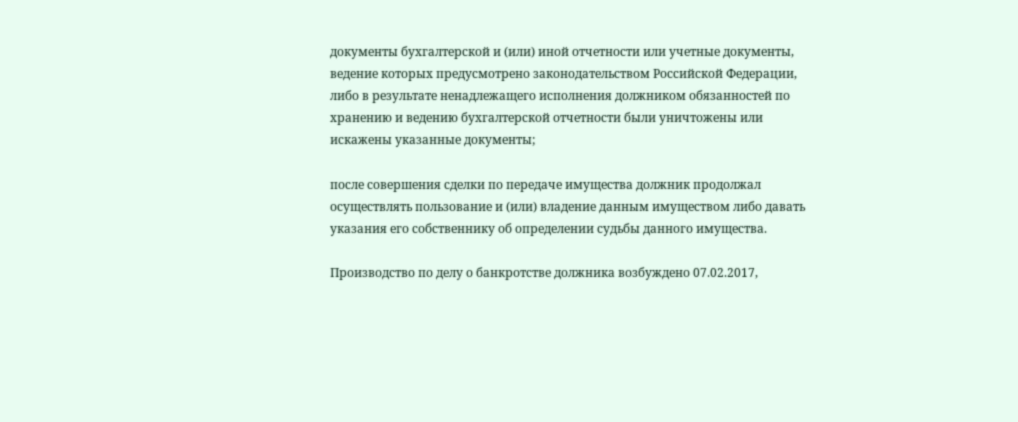документы бухгалтерской и (или) иной отчетности или учетные документы, ведение которых предусмотрено законодательством Российской Федерации, либо в результате ненадлежащего исполнения должником обязанностей по хранению и ведению бухгалтерской отчетности были уничтожены или искажены указанные документы;

после совершения сделки по передаче имущества должник продолжал осуществлять пользование и (или) владение данным имуществом либо давать указания его собственнику об определении судьбы данного имущества.

Производство по делу о банкротстве должника возбуждено 07.02.2017,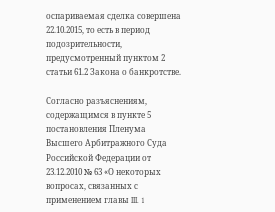оспариваемая сделка совершена 22.10.2015, то есть в период подозрительности, предусмотренный пунктом 2 статьи 61.2 Закона о банкротстве.

Согласно разъяснениям, содержащимся в пункте 5 постановления Пленума Высшего Арбитражного Суда Российской Федерации от 23.12.2010 № 63 «О некоторых вопросах, связанных с применением главы III. 1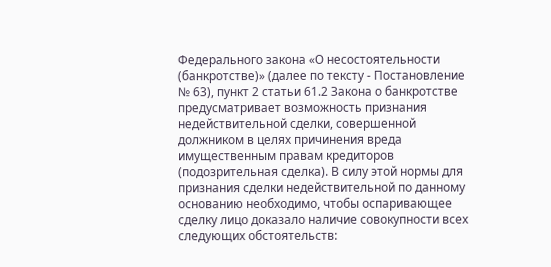Федерального закона «О несостоятельности (банкротстве)» (далее по тексту - Постановление № 63), пункт 2 статьи 61.2 Закона о банкротстве предусматривает возможность признания недействительной сделки, совершенной должником в целях причинения вреда имущественным правам кредиторов (подозрительная сделка). В силу этой нормы для признания сделки недействительной по данному основанию необходимо, чтобы оспаривающее сделку лицо доказало наличие совокупности всех следующих обстоятельств: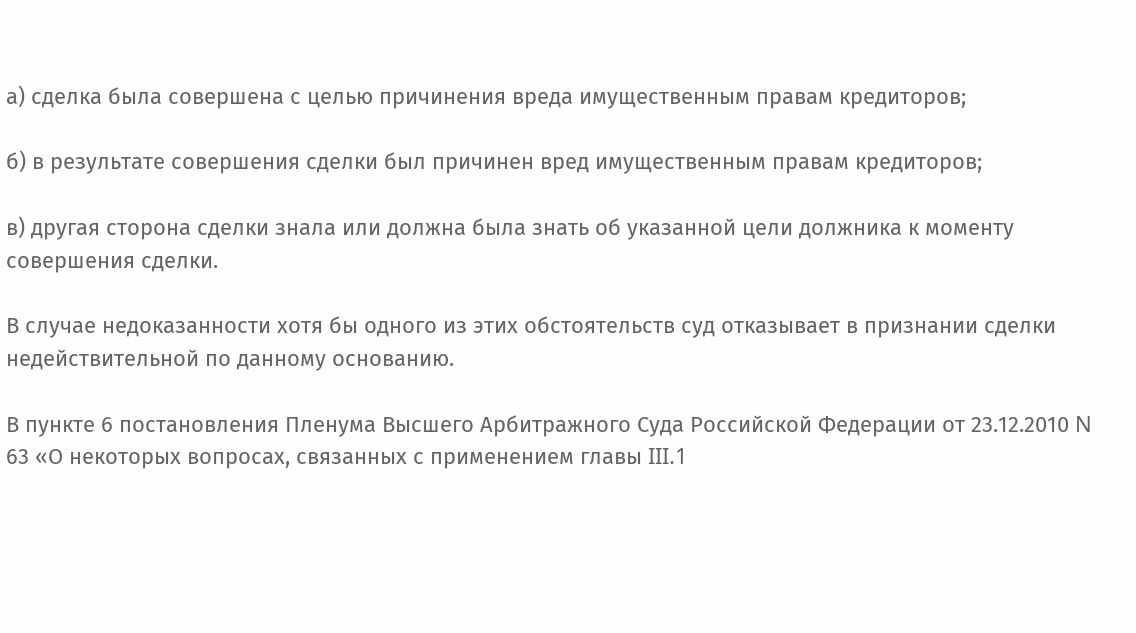а) сделка была совершена с целью причинения вреда имущественным правам кредиторов;

б) в результате совершения сделки был причинен вред имущественным правам кредиторов;

в) другая сторона сделки знала или должна была знать об указанной цели должника к моменту совершения сделки.

В случае недоказанности хотя бы одного из этих обстоятельств суд отказывает в признании сделки недействительной по данному основанию.

В пункте 6 постановления Пленума Высшего Арбитражного Суда Российской Федерации от 23.12.2010 N 63 «О некоторых вопросах, связанных с применением главы III.1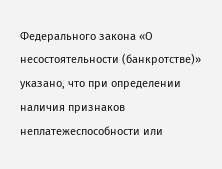Федерального закона «О несостоятельности (банкротстве)» указано, что при определении наличия признаков неплатежеспособности или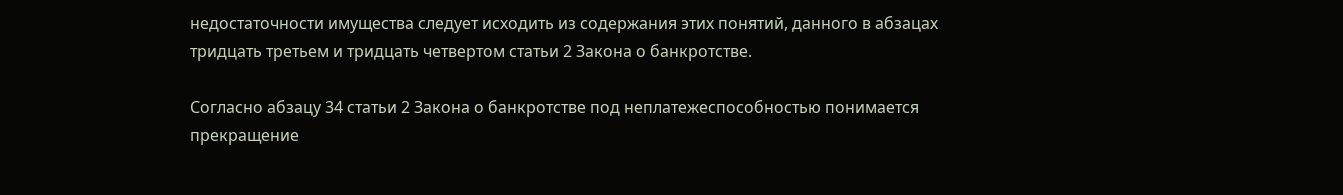недостаточности имущества следует исходить из содержания этих понятий, данного в абзацах тридцать третьем и тридцать четвертом статьи 2 Закона о банкротстве.

Согласно абзацу 34 статьи 2 Закона о банкротстве под неплатежеспособностью понимается прекращение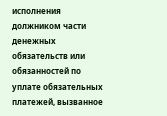исполнения должником части денежных обязательств или обязанностей по уплате обязательных платежей, вызванное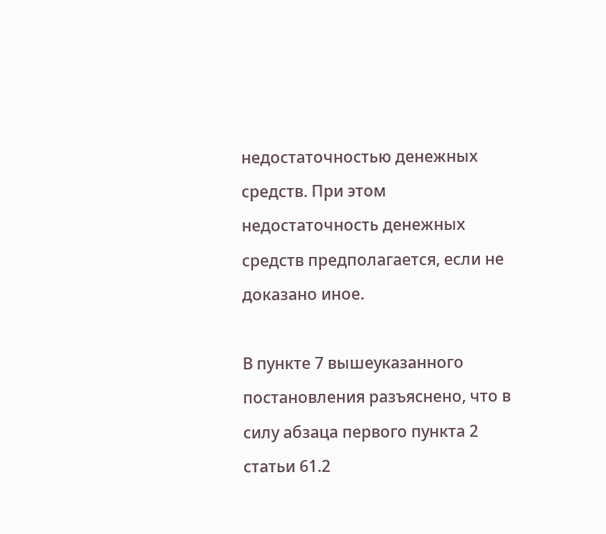недостаточностью денежных средств. При этом недостаточность денежных средств предполагается, если не доказано иное.

В пункте 7 вышеуказанного постановления разъяснено, что в силу абзаца первого пункта 2 статьи 61.2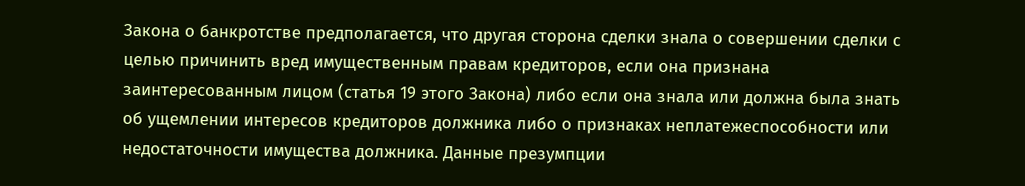Закона о банкротстве предполагается, что другая сторона сделки знала о совершении сделки с целью причинить вред имущественным правам кредиторов, если она признана заинтересованным лицом (статья 19 этого Закона) либо если она знала или должна была знать об ущемлении интересов кредиторов должника либо о признаках неплатежеспособности или недостаточности имущества должника. Данные презумпции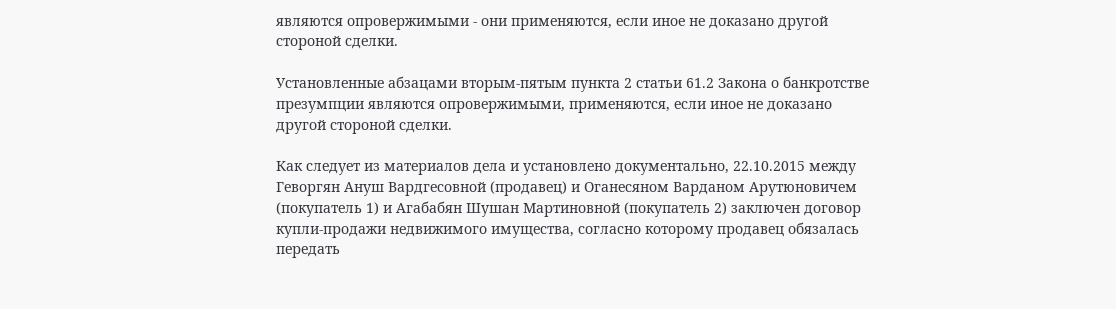являются опровержимыми - они применяются, если иное не доказано другой стороной сделки.

Установленные абзацами вторым-пятым пункта 2 статьи 61.2 Закона о банкротстве презумпции являются опровержимыми, применяются, если иное не доказано другой стороной сделки.

Как следует из материалов дела и установлено документально, 22.10.2015 между Геворгян Ануш Вардгесовной (продавец) и Оганесяном Варданом Арутюновичем (покупатель 1) и Агабабян Шушан Мартиновной (покупатель 2) заключен договор купли-продажи недвижимого имущества, согласно которому продавец обязалась передать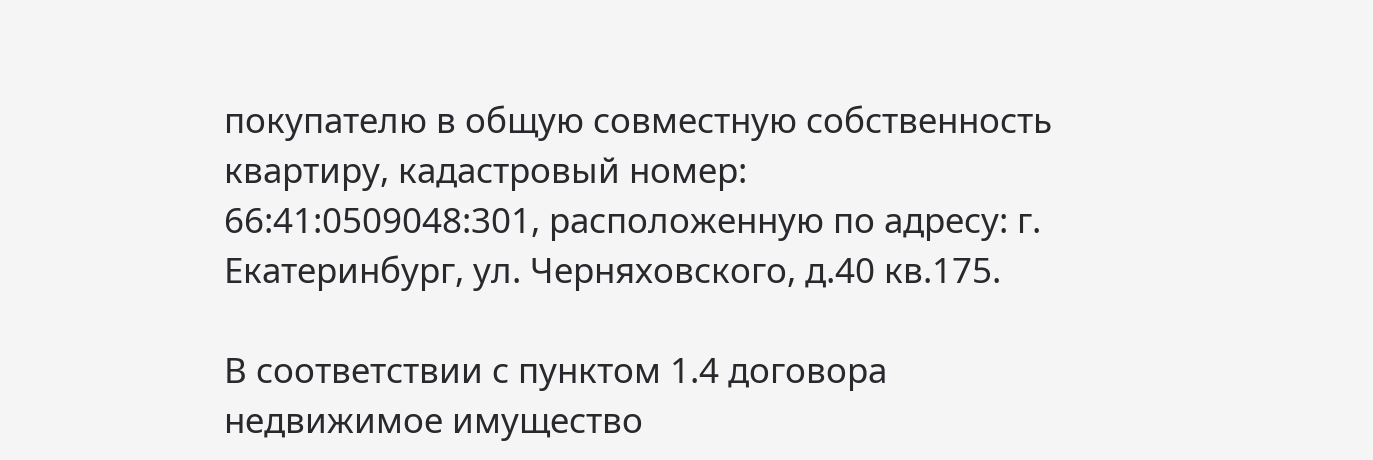покупателю в общую совместную собственность квартиру, кадастровый номер: 66:41:0509048:301, расположенную по адресу: г. Екатеринбург, ул. Черняховского, д.40 кв.175.

В соответствии с пунктом 1.4 договора недвижимое имущество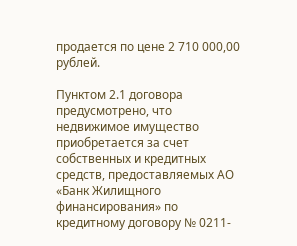продается по цене 2 710 000,00 рублей.

Пунктом 2.1 договора предусмотрено, что недвижимое имущество приобретается за счет собственных и кредитных средств, предоставляемых АО «Банк Жилищного финансирования» по кредитному договору № 0211-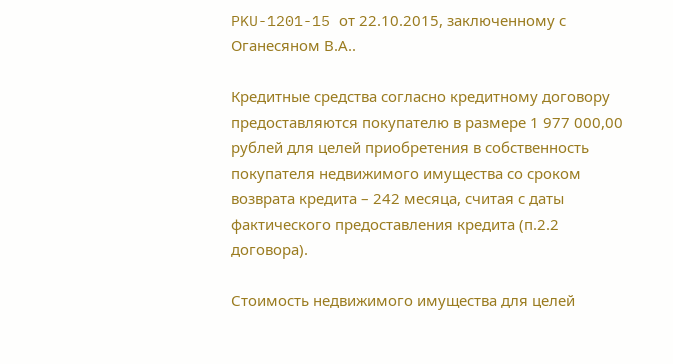PKU-1201-15 от 22.10.2015, заключенному с Оганесяном В.А..

Кредитные средства согласно кредитному договору предоставляются покупателю в размере 1 977 000,00 рублей для целей приобретения в собственность покупателя недвижимого имущества со сроком возврата кредита – 242 месяца, считая с даты фактического предоставления кредита (п.2.2 договора).

Стоимость недвижимого имущества для целей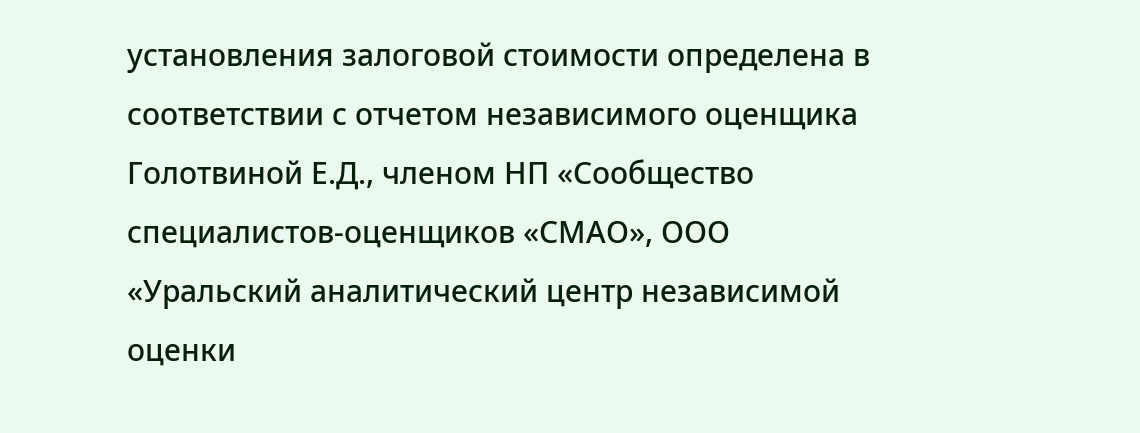установления залоговой стоимости определена в соответствии с отчетом независимого оценщика Голотвиной Е.Д., членом НП «Сообщество специалистов-оценщиков «СМАО», ООО «Уральский аналитический центр независимой оценки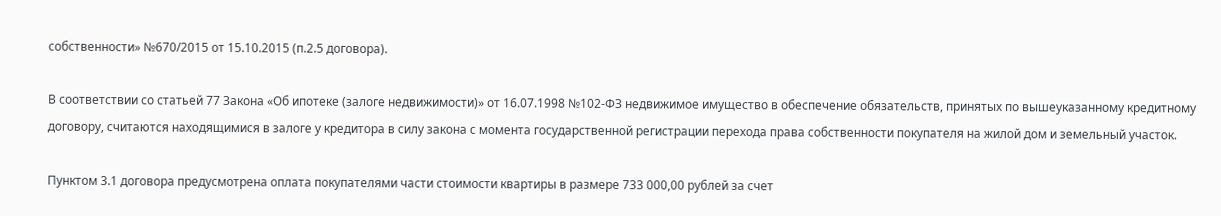собственности» №670/2015 от 15.10.2015 (п.2.5 договора).

В соответствии со статьей 77 Закона «Об ипотеке (залоге недвижимости)» от 16.07.1998 №102-ФЗ недвижимое имущество в обеспечение обязательств, принятых по вышеуказанному кредитному договору, считаются находящимися в залоге у кредитора в силу закона с момента государственной регистрации перехода права собственности покупателя на жилой дом и земельный участок.

Пунктом 3.1 договора предусмотрена оплата покупателями части стоимости квартиры в размере 733 000,00 рублей за счет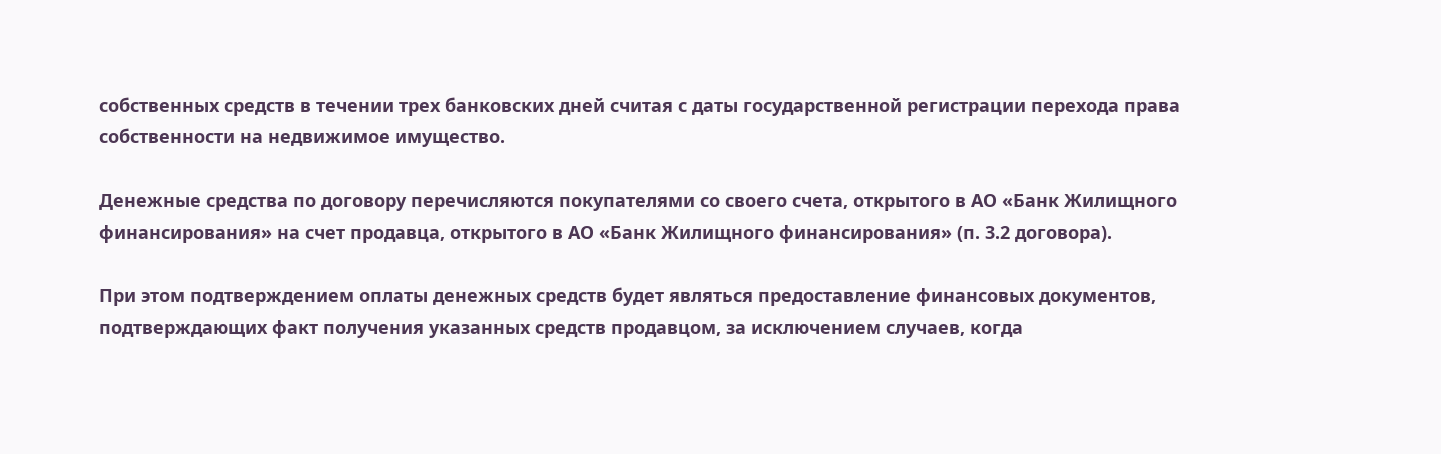собственных средств в течении трех банковских дней считая с даты государственной регистрации перехода права собственности на недвижимое имущество.

Денежные средства по договору перечисляются покупателями со своего счета, открытого в АО «Банк Жилищного финансирования» на счет продавца, открытого в АО «Банк Жилищного финансирования» (п. 3.2 договора).

При этом подтверждением оплаты денежных средств будет являться предоставление финансовых документов, подтверждающих факт получения указанных средств продавцом, за исключением случаев, когда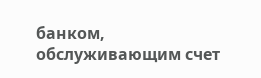банком, обслуживающим счет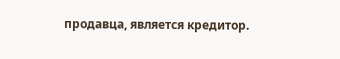продавца, является кредитор.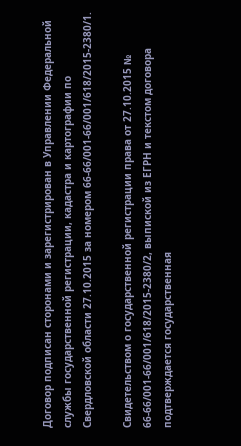Договор подписан сторонами и зарегистрирован в Управлении Федеральной службы государственной регистрации, кадастра и картографии по Свердловской области 27.10.2015 за номером 66-66/001-66/001/618/2015-2380/1.

Свидетельством о государственной регистрации права от 27.10.2015 № 66-66/001-66/001/618/2015-2380/2, выпиской из ЕГРН и текстом договора подтверждается государственная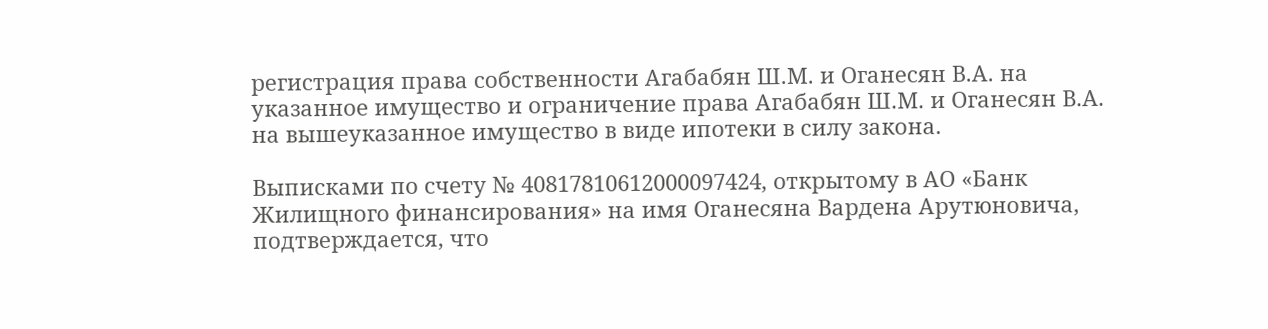регистрация права собственности Агабабян Ш.М. и Оганесян В.А. на указанное имущество и ограничение права Агабабян Ш.М. и Оганесян В.А. на вышеуказанное имущество в виде ипотеки в силу закона.

Выписками по счету № 40817810612000097424, открытому в АО «Банк Жилищного финансирования» на имя Оганесяна Вардена Арутюновича, подтверждается, что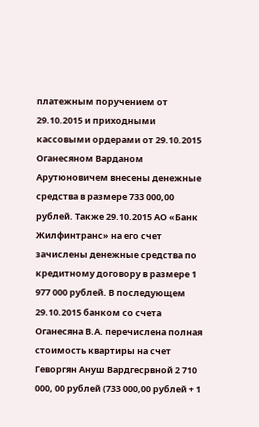платежным поручением от 29.10.2015 и приходными кассовыми ордерами от 29.10.2015 Оганесяном Варданом Арутюновичем внесены денежные средства в размере 733 000,00 рублей. Также 29.10.2015 АО «Банк Жилфинтранс» на его счет зачислены денежные средства по кредитному договору в размере 1 977 000 рублей. В последующем 29.10.2015 банком со счета Оганесяна В.А. перечислена полная стоимость квартиры на счет Геворгян Ануш Вардгесрвной 2 710 000, 00 рублей (733 000,00 рублей + 1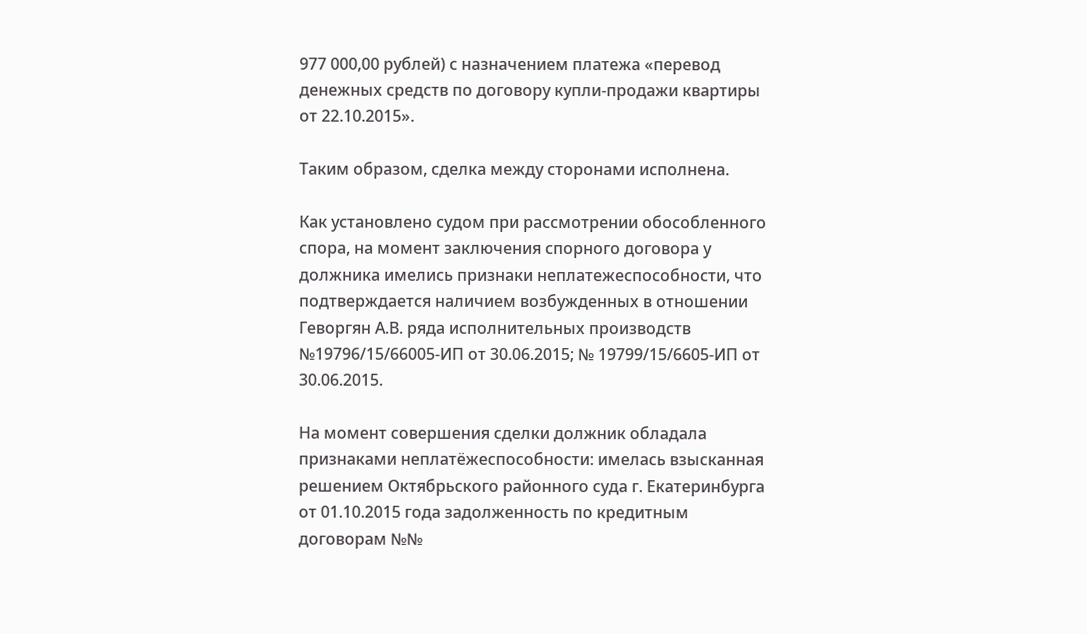977 000,00 рублей) с назначением платежа «перевод денежных средств по договору купли-продажи квартиры от 22.10.2015».

Таким образом, сделка между сторонами исполнена.

Как установлено судом при рассмотрении обособленного спора, на момент заключения спорного договора у должника имелись признаки неплатежеспособности, что подтверждается наличием возбужденных в отношении Геворгян А.В. ряда исполнительных производств №19796/15/66005-ИП от 30.06.2015; № 19799/15/6605-ИП от 30.06.2015.

На момент совершения сделки должник обладала признаками неплатёжеспособности: имелась взысканная решением Октябрьского районного суда г. Екатеринбурга от 01.10.2015 года задолженность по кредитным договорам №№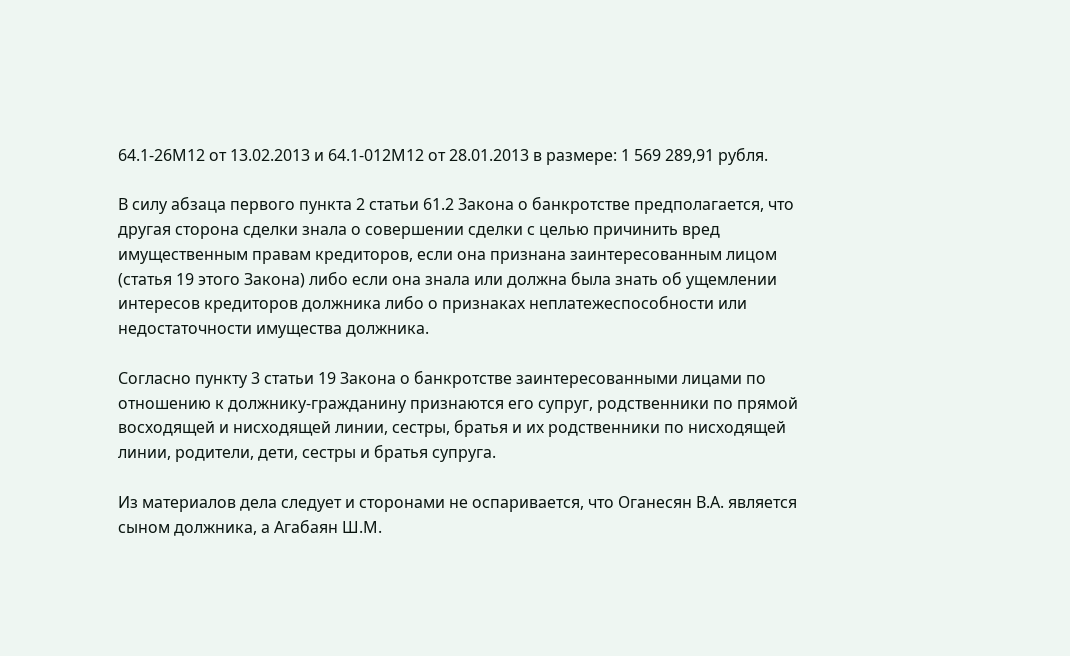64.1-26М12 от 13.02.2013 и 64.1-012М12 от 28.01.2013 в размере: 1 569 289,91 рубля.

В силу абзаца первого пункта 2 статьи 61.2 Закона о банкротстве предполагается, что другая сторона сделки знала о совершении сделки с целью причинить вред имущественным правам кредиторов, если она признана заинтересованным лицом (статья 19 этого Закона) либо если она знала или должна была знать об ущемлении интересов кредиторов должника либо о признаках неплатежеспособности или недостаточности имущества должника.

Согласно пункту 3 статьи 19 Закона о банкротстве заинтересованными лицами по отношению к должнику-гражданину признаются его супруг, родственники по прямой восходящей и нисходящей линии, сестры, братья и их родственники по нисходящей линии, родители, дети, сестры и братья супруга.

Из материалов дела следует и сторонами не оспаривается, что Оганесян В.А. является сыном должника, а Агабаян Ш.М.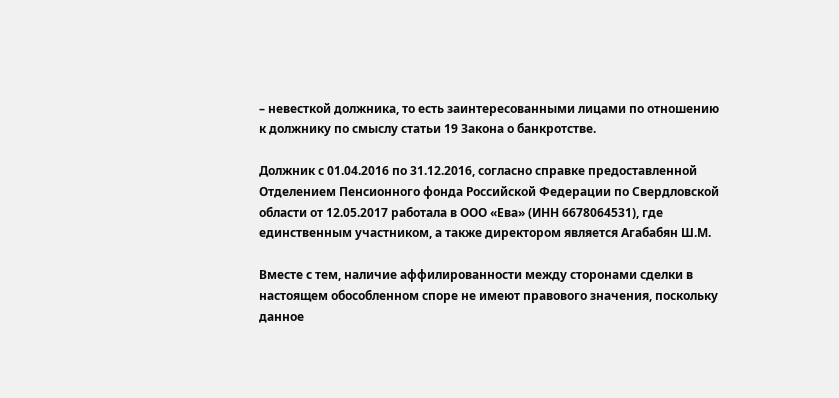– невесткой должника, то есть заинтересованными лицами по отношению к должнику по смыслу статьи 19 Закона о банкротстве.

Должник с 01.04.2016 по 31.12.2016, согласно справке предоставленной Отделением Пенсионного фонда Российской Федерации по Свердловской области от 12.05.2017 работала в ООО «Ева» (ИНН 6678064531), где единственным участником, а также директором является Агабабян Ш.М.

Вместе с тем, наличие аффилированности между сторонами сделки в настоящем обособленном споре не имеют правового значения, поскольку данное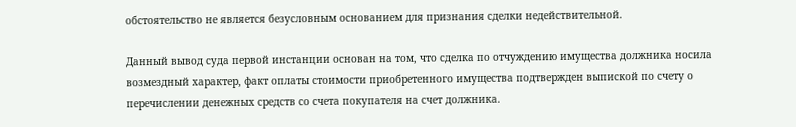обстоятельство не является безусловным основанием для признания сделки недействительной.

Данный вывод суда первой инстанции основан на том, что сделка по отчуждению имущества должника носила возмездный характер, факт оплаты стоимости приобретенного имущества подтвержден выпиской по счету о перечислении денежных средств со счета покупателя на счет должника.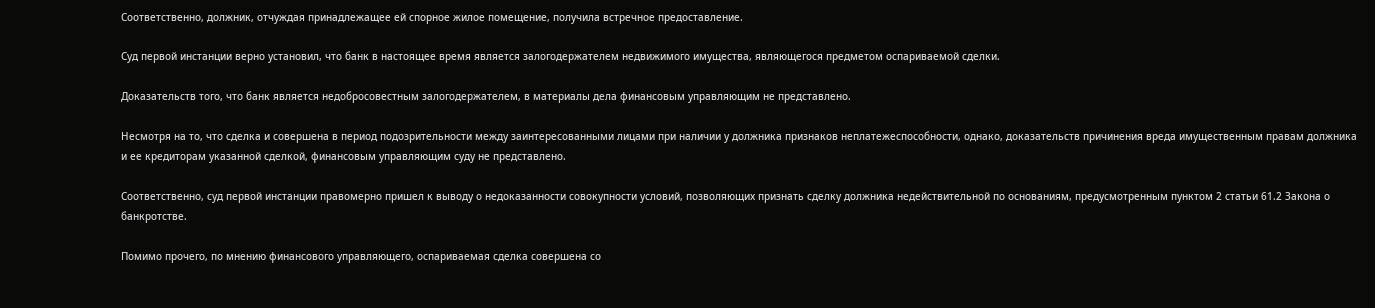Соответственно, должник, отчуждая принадлежащее ей спорное жилое помещение, получила встречное предоставление.

Суд первой инстанции верно установил, что банк в настоящее время является залогодержателем недвижимого имущества, являющегося предметом оспариваемой сделки.

Доказательств того, что банк является недобросовестным залогодержателем, в материалы дела финансовым управляющим не представлено.

Несмотря на то, что сделка и совершена в период подозрительности между заинтересованными лицами при наличии у должника признаков неплатежеспособности, однако, доказательств причинения вреда имущественным правам должника и ее кредиторам указанной сделкой, финансовым управляющим суду не представлено.

Соответственно, суд первой инстанции правомерно пришел к выводу о недоказанности совокупности условий, позволяющих признать сделку должника недействительной по основаниям, предусмотренным пунктом 2 статьи 61.2 Закона о банкротстве.

Помимо прочего, по мнению финансового управляющего, оспариваемая сделка совершена со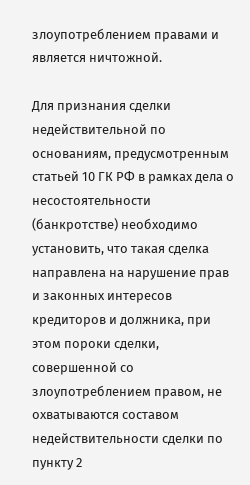злоупотреблением правами и является ничтожной.

Для признания сделки недействительной по основаниям, предусмотренным статьей 10 ГК РФ в рамках дела о несостоятельности (банкротстве) необходимо установить, что такая сделка направлена на нарушение прав и законных интересов кредиторов и должника, при этом пороки сделки, совершенной со злоупотреблением правом, не охватываются составом недействительности сделки по пункту 2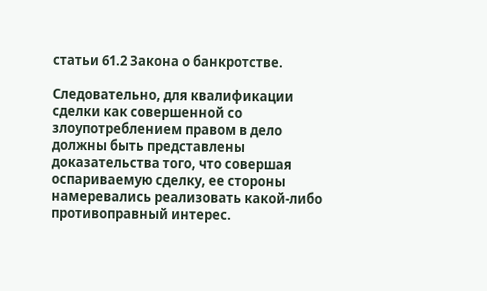статьи 61.2 Закона о банкротстве.

Следовательно, для квалификации сделки как совершенной со злоупотреблением правом в дело должны быть представлены доказательства того, что совершая оспариваемую сделку, ее стороны намеревались реализовать какой-либо противоправный интерес.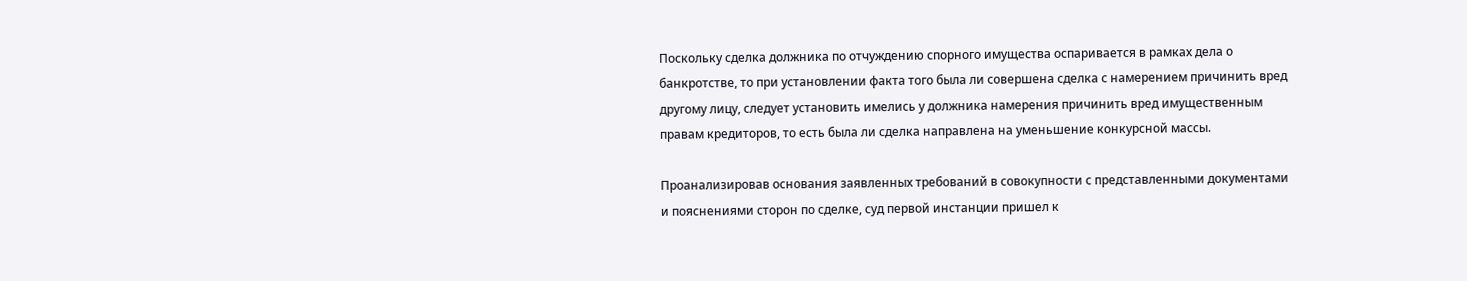Поскольку сделка должника по отчуждению спорного имущества оспаривается в рамках дела о банкротстве, то при установлении факта того была ли совершена сделка с намерением причинить вред другому лицу, следует установить имелись у должника намерения причинить вред имущественным правам кредиторов, то есть была ли сделка направлена на уменьшение конкурсной массы.

Проанализировав основания заявленных требований в совокупности с представленными документами и пояснениями сторон по сделке, суд первой инстанции пришел к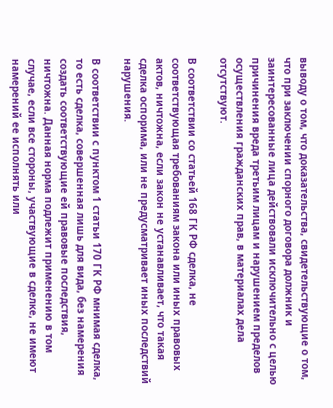выводу о том, что доказательства, свидетельствующие о том, что при заключении спорного договора должник и заинтересованные лица действовали исключительно с целью причинения вреда третьим лицам и нарушением пределов осуществления гражданских прав, в материалах дела отсутствуют.

В соответствии со статьей 168 ГК РФ сделка, не соответствующая требованиям закона или иных правовых актов, ничтожна, если закон не устанавливает, что такая сделка оспорима, или не предусматривает иных последствий нарушения.

В соответствии с пунктом 1 статьи 170 ГК РФ мнимая сделка, то есть сделка, совершенная лишь для вида, без намерения создать соответствующие ей правовые последствия, ничтожна. Данная норма подлежит применению в том случае, если все стороны, участвующие в сделке, не имеют намерений ее исполнять или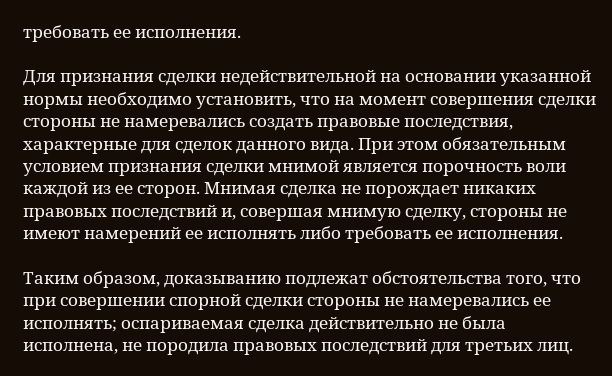требовать ее исполнения.

Для признания сделки недействительной на основании указанной нормы необходимо установить, что на момент совершения сделки стороны не намеревались создать правовые последствия, характерные для сделок данного вида. При этом обязательным условием признания сделки мнимой является порочность воли каждой из ее сторон. Мнимая сделка не порождает никаких правовых последствий и, совершая мнимую сделку, стороны не имеют намерений ее исполнять либо требовать ее исполнения.

Таким образом, доказыванию подлежат обстоятельства того, что при совершении спорной сделки стороны не намеревались ее исполнять; оспариваемая сделка действительно не была исполнена, не породила правовых последствий для третьих лиц.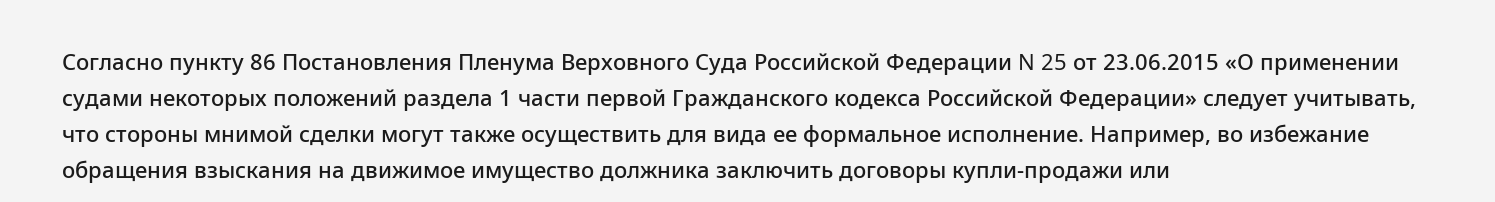Согласно пункту 86 Постановления Пленума Верховного Суда Российской Федерации N 25 от 23.06.2015 «О применении судами некоторых положений раздела 1 части первой Гражданского кодекса Российской Федерации» следует учитывать, что стороны мнимой сделки могут также осуществить для вида ее формальное исполнение. Например, во избежание обращения взыскания на движимое имущество должника заключить договоры купли-продажи или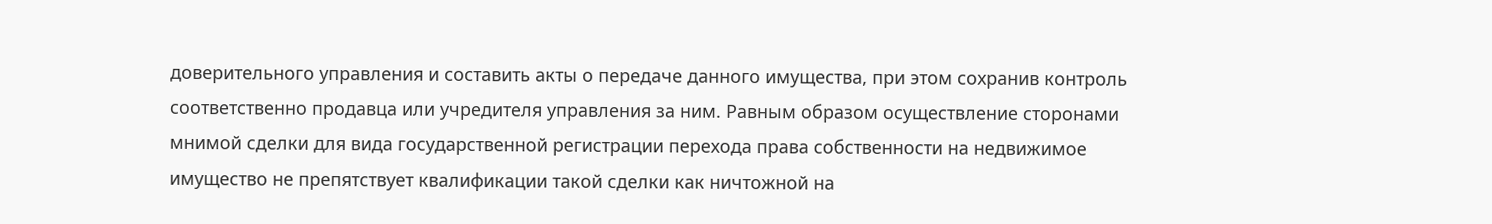доверительного управления и составить акты о передаче данного имущества, при этом сохранив контроль соответственно продавца или учредителя управления за ним. Равным образом осуществление сторонами мнимой сделки для вида государственной регистрации перехода права собственности на недвижимое имущество не препятствует квалификации такой сделки как ничтожной на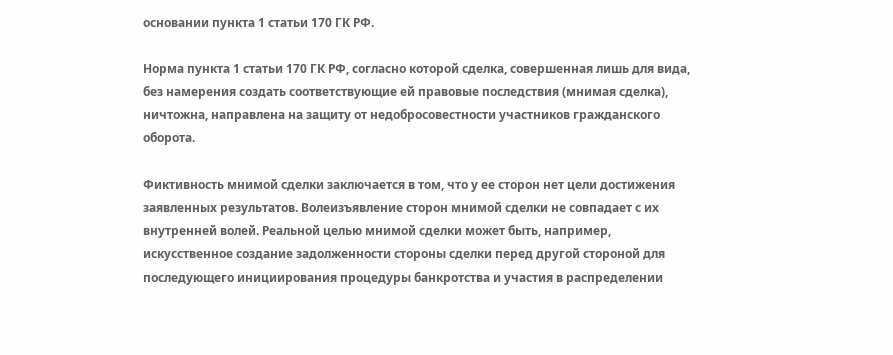основании пункта 1 статьи 170 ГК РФ.

Норма пункта 1 статьи 170 ГК РФ, согласно которой сделка, совершенная лишь для вида, без намерения создать соответствующие ей правовые последствия (мнимая сделка), ничтожна, направлена на защиту от недобросовестности участников гражданского оборота.

Фиктивность мнимой сделки заключается в том, что у ее сторон нет цели достижения заявленных результатов. Волеизъявление сторон мнимой сделки не совпадает с их внутренней волей. Реальной целью мнимой сделки может быть, например, искусственное создание задолженности стороны сделки перед другой стороной для последующего инициирования процедуры банкротства и участия в распределении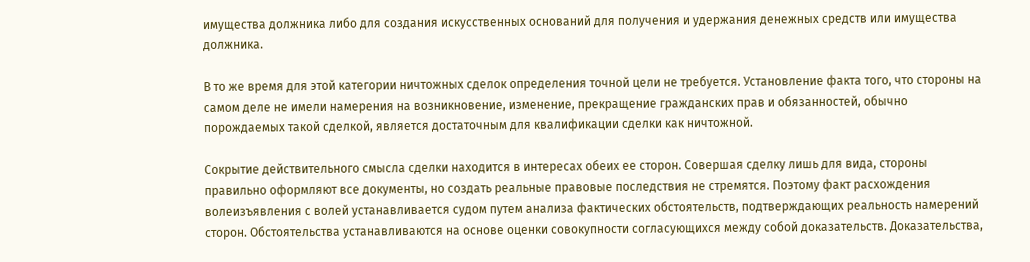имущества должника либо для создания искусственных оснований для получения и удержания денежных средств или имущества должника.

В то же время для этой категории ничтожных сделок определения точной цели не требуется. Установление факта того, что стороны на самом деле не имели намерения на возникновение, изменение, прекращение гражданских прав и обязанностей, обычно порождаемых такой сделкой, является достаточным для квалификации сделки как ничтожной.

Сокрытие действительного смысла сделки находится в интересах обеих ее сторон. Совершая сделку лишь для вида, стороны правильно оформляют все документы, но создать реальные правовые последствия не стремятся. Поэтому факт расхождения волеизъявления с волей устанавливается судом путем анализа фактических обстоятельств, подтверждающих реальность намерений сторон. Обстоятельства устанавливаются на основе оценки совокупности согласующихся между собой доказательств. Доказательства,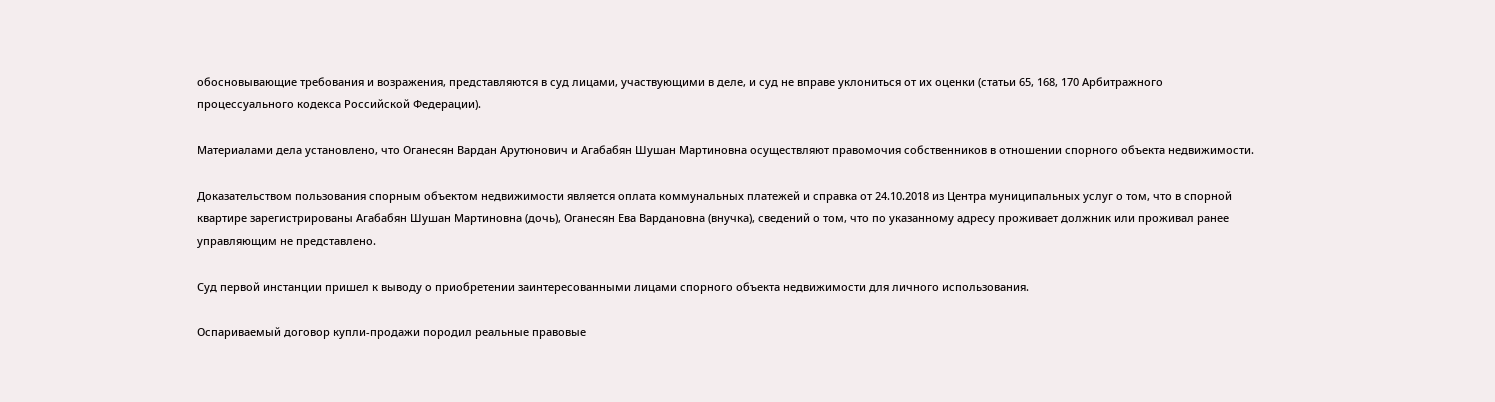обосновывающие требования и возражения, представляются в суд лицами, участвующими в деле, и суд не вправе уклониться от их оценки (статьи 65, 168, 170 Арбитражного процессуального кодекса Российской Федерации).

Материалами дела установлено, что Оганесян Вардан Арутюнович и Агабабян Шушан Мартиновна осуществляют правомочия собственников в отношении спорного объекта недвижимости.

Доказательством пользования спорным объектом недвижимости является оплата коммунальных платежей и справка от 24.10.2018 из Центра муниципальных услуг о том, что в спорной квартире зарегистрированы Агабабян Шушан Мартиновна (дочь), Оганесян Ева Вардановна (внучка), сведений о том, что по указанному адресу проживает должник или проживал ранее управляющим не представлено.

Суд первой инстанции пришел к выводу о приобретении заинтересованными лицами спорного объекта недвижимости для личного использования.

Оспариваемый договор купли-продажи породил реальные правовые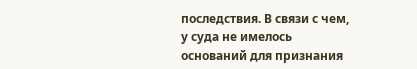последствия. В связи с чем, у суда не имелось оснований для признания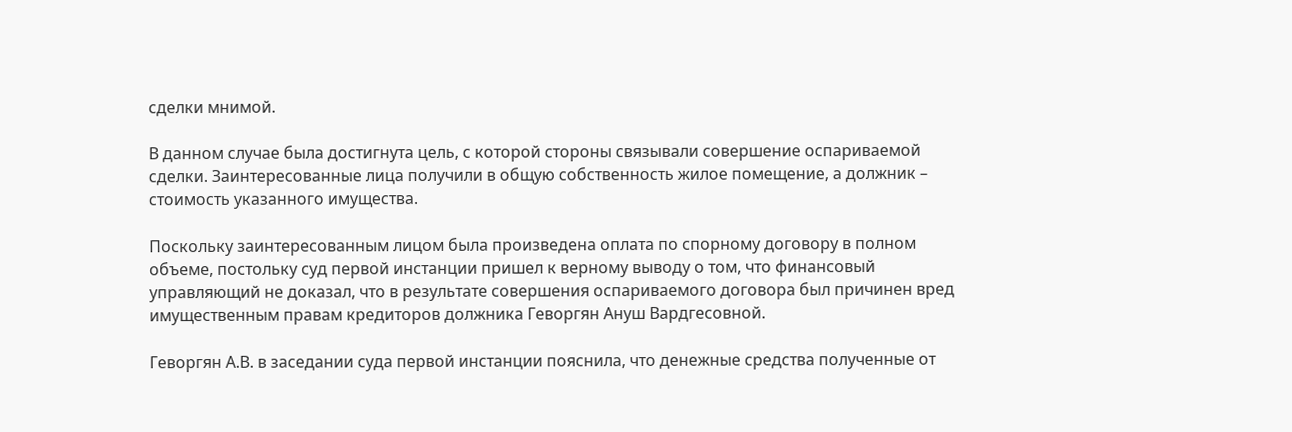сделки мнимой.

В данном случае была достигнута цель, с которой стороны связывали совершение оспариваемой сделки. Заинтересованные лица получили в общую собственность жилое помещение, а должник – стоимость указанного имущества.

Поскольку заинтересованным лицом была произведена оплата по спорному договору в полном объеме, постольку суд первой инстанции пришел к верному выводу о том, что финансовый управляющий не доказал, что в результате совершения оспариваемого договора был причинен вред имущественным правам кредиторов должника Геворгян Ануш Вардгесовной.

Геворгян А.В. в заседании суда первой инстанции пояснила, что денежные средства полученные от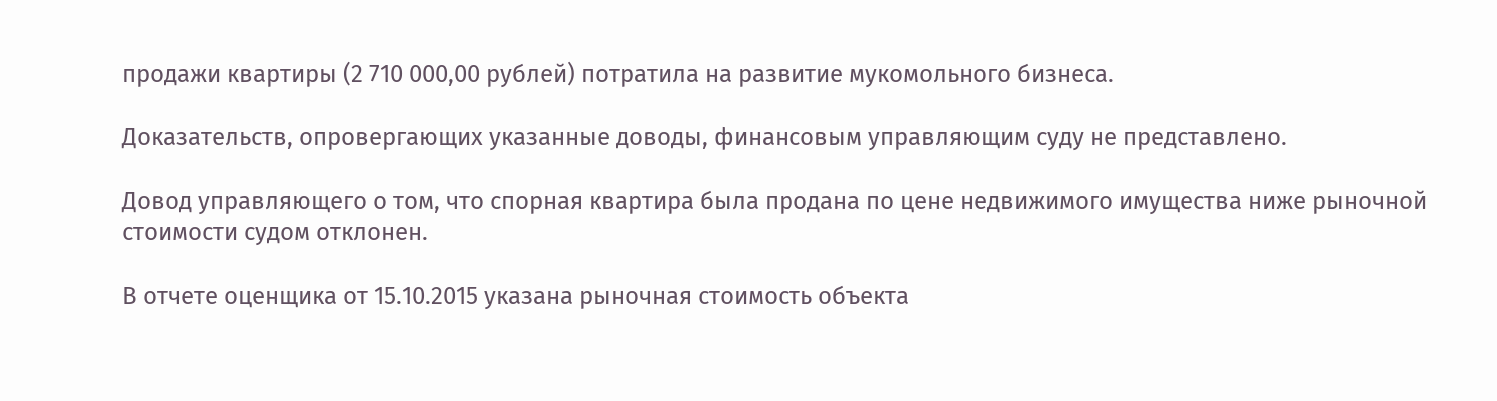продажи квартиры (2 710 000,00 рублей) потратила на развитие мукомольного бизнеса.

Доказательств, опровергающих указанные доводы, финансовым управляющим суду не представлено.

Довод управляющего о том, что спорная квартира была продана по цене недвижимого имущества ниже рыночной стоимости судом отклонен.

В отчете оценщика от 15.10.2015 указана рыночная стоимость объекта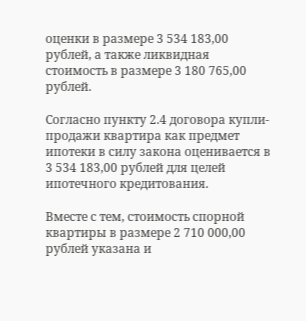оценки в размере 3 534 183,00 рублей, а также ликвидная стоимость в размере 3 180 765,00 рублей.

Согласно пункту 2.4 договора купли-продажи квартира как предмет ипотеки в силу закона оценивается в 3 534 183,00 рублей для целей ипотечного кредитования.

Вместе с тем, стоимость спорной квартиры в размере 2 710 000,00 рублей указана и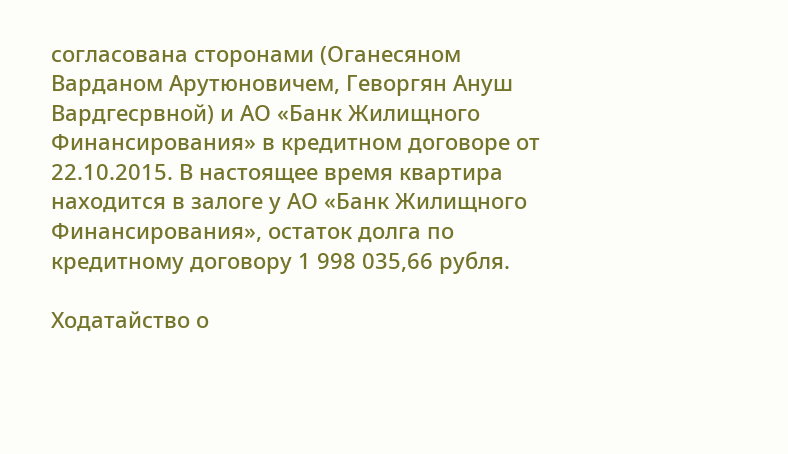согласована сторонами (Оганесяном Варданом Арутюновичем, Геворгян Ануш Вардгесрвной) и АО «Банк Жилищного Финансирования» в кредитном договоре от 22.10.2015. В настоящее время квартира находится в залоге у АО «Банк Жилищного Финансирования», остаток долга по кредитному договору 1 998 035,66 рубля.

Ходатайство о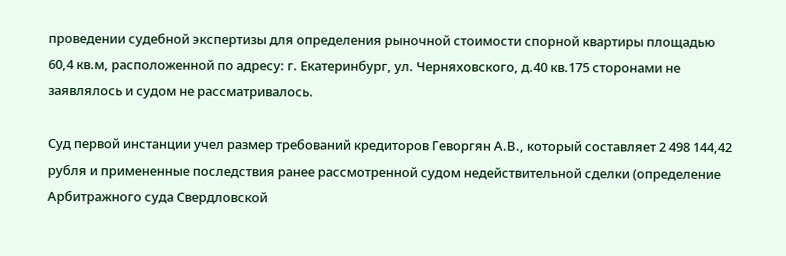проведении судебной экспертизы для определения рыночной стоимости спорной квартиры площадью 60,4 кв.м, расположенной по адресу: г. Екатеринбург, ул. Черняховского, д.40 кв.175 сторонами не заявлялось и судом не рассматривалось.

Суд первой инстанции учел размер требований кредиторов Геворгян А.В., который составляет 2 498 144,42 рубля и примененные последствия ранее рассмотренной судом недействительной сделки (определение Арбитражного суда Свердловской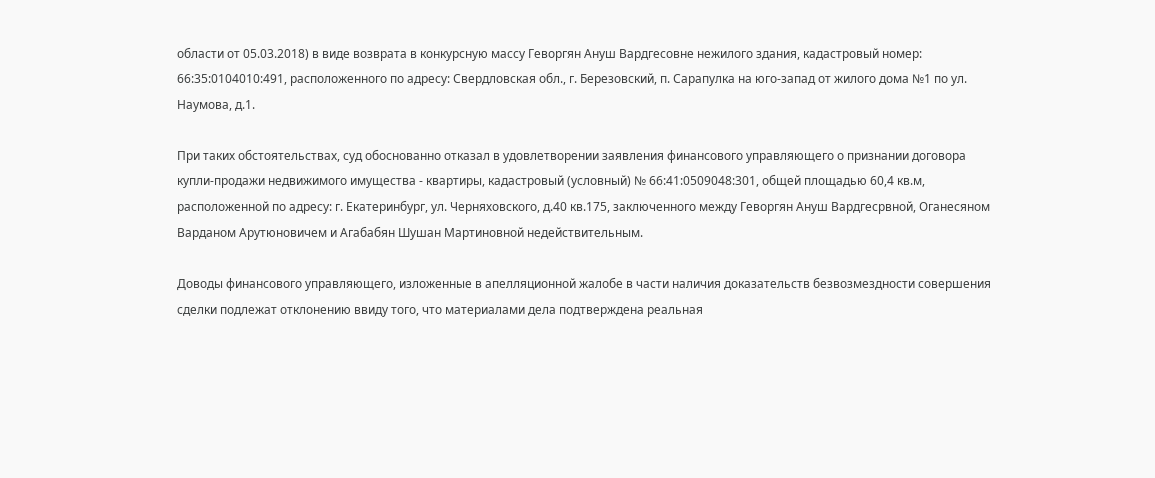области от 05.03.2018) в виде возврата в конкурсную массу Геворгян Ануш Вардгесовне нежилого здания, кадастровый номер: 66:35:0104010:491, расположенного по адресу: Свердловская обл., г. Березовский, п. Сарапулка на юго-запад от жилого дома №1 по ул. Наумова, д.1.

При таких обстоятельствах, суд обоснованно отказал в удовлетворении заявления финансового управляющего о признании договора купли-продажи недвижимого имущества - квартиры, кадастровый (условный) № 66:41:0509048:301, общей площадью 60,4 кв.м, расположенной по адресу: г. Екатеринбург, ул. Черняховского, д.40 кв.175, заключенного между Геворгян Ануш Вардгесрвной, Оганесяном Варданом Арутюновичем и Агабабян Шушан Мартиновной недействительным.

Доводы финансового управляющего, изложенные в апелляционной жалобе в части наличия доказательств безвозмездности совершения сделки подлежат отклонению ввиду того, что материалами дела подтверждена реальная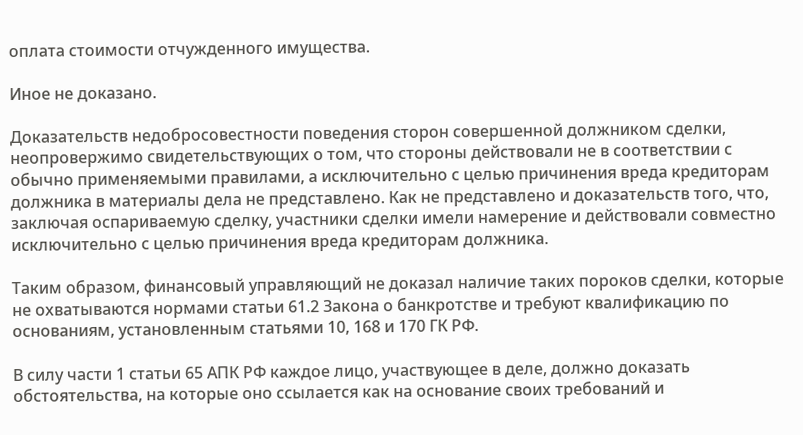оплата стоимости отчужденного имущества.

Иное не доказано.

Доказательств недобросовестности поведения сторон совершенной должником сделки, неопровержимо свидетельствующих о том, что стороны действовали не в соответствии с обычно применяемыми правилами, а исключительно с целью причинения вреда кредиторам должника в материалы дела не представлено. Как не представлено и доказательств того, что, заключая оспариваемую сделку, участники сделки имели намерение и действовали совместно исключительно с целью причинения вреда кредиторам должника.

Таким образом, финансовый управляющий не доказал наличие таких пороков сделки, которые не охватываются нормами статьи 61.2 Закона о банкротстве и требуют квалификацию по основаниям, установленным статьями 10, 168 и 170 ГК РФ.

В силу части 1 статьи 65 АПК РФ каждое лицо, участвующее в деле, должно доказать обстоятельства, на которые оно ссылается как на основание своих требований и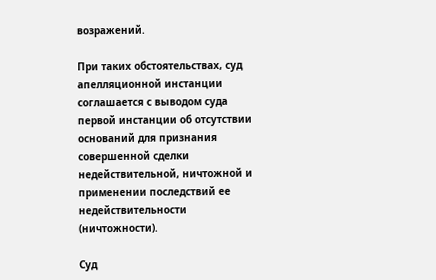возражений.

При таких обстоятельствах, суд апелляционной инстанции соглашается с выводом суда первой инстанции об отсутствии оснований для признания совершенной сделки недействительной, ничтожной и применении последствий ее недействительности (ничтожности).

Суд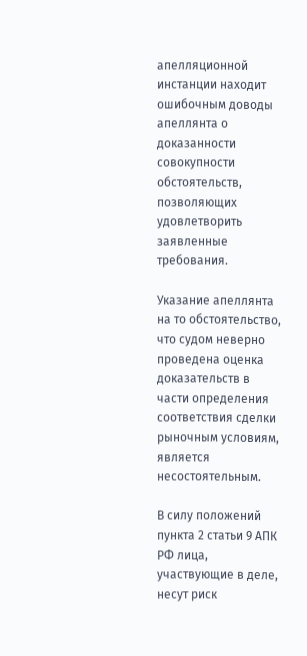апелляционной инстанции находит ошибочным доводы апеллянта о доказанности совокупности обстоятельств, позволяющих удовлетворить заявленные требования.

Указание апеллянта на то обстоятельство, что судом неверно проведена оценка доказательств в части определения соответствия сделки рыночным условиям, является несостоятельным.

В силу положений пункта 2 статьи 9 АПК РФ лица, участвующие в деле, несут риск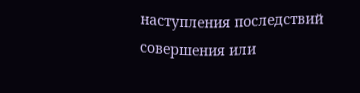наступления последствий совершения или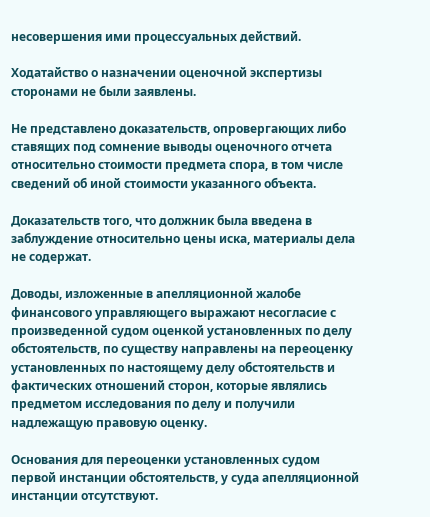несовершения ими процессуальных действий.

Ходатайство о назначении оценочной экспертизы сторонами не были заявлены.

Не представлено доказательств, опровергающих либо ставящих под сомнение выводы оценочного отчета относительно стоимости предмета спора, в том числе сведений об иной стоимости указанного объекта.

Доказательств того, что должник была введена в заблуждение относительно цены иска, материалы дела не содержат.

Доводы, изложенные в апелляционной жалобе финансового управляющего выражают несогласие с произведенной судом оценкой установленных по делу обстоятельств, по существу направлены на переоценку установленных по настоящему делу обстоятельств и фактических отношений сторон, которые являлись предметом исследования по делу и получили надлежащую правовую оценку.

Основания для переоценки установленных судом первой инстанции обстоятельств, у суда апелляционной инстанции отсутствуют.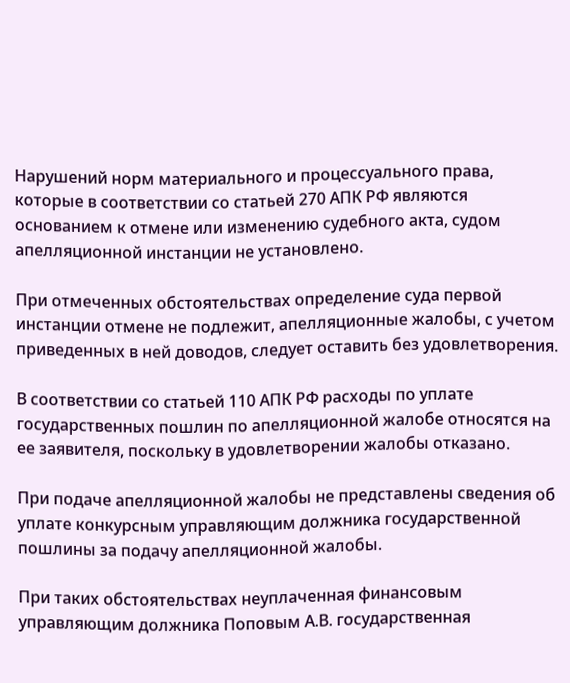Нарушений норм материального и процессуального права, которые в соответствии со статьей 270 АПК РФ являются основанием к отмене или изменению судебного акта, судом апелляционной инстанции не установлено.

При отмеченных обстоятельствах определение суда первой инстанции отмене не подлежит, апелляционные жалобы, с учетом приведенных в ней доводов, следует оставить без удовлетворения.

В соответствии со статьей 110 АПК РФ расходы по уплате государственных пошлин по апелляционной жалобе относятся на ее заявителя, поскольку в удовлетворении жалобы отказано.

При подаче апелляционной жалобы не представлены сведения об уплате конкурсным управляющим должника государственной пошлины за подачу апелляционной жалобы.

При таких обстоятельствах неуплаченная финансовым управляющим должника Поповым А.В. государственная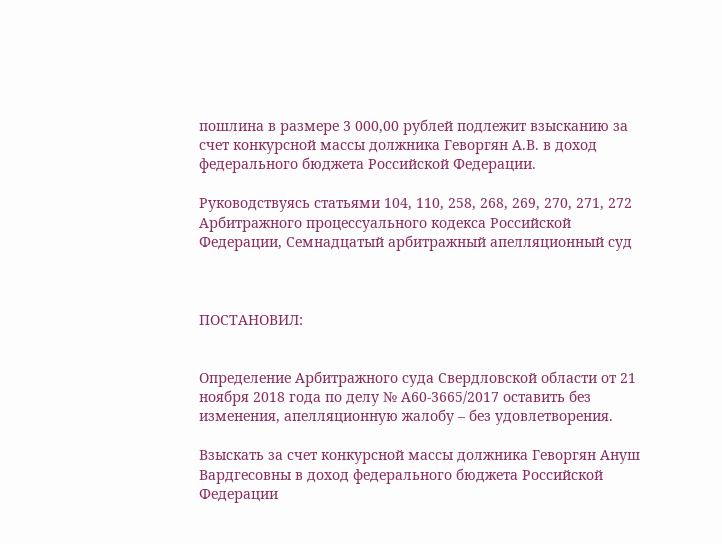пошлина в размере 3 000,00 рублей подлежит взысканию за счет конкурсной массы должника Геворгян А.В. в доход федерального бюджета Российской Федерации.

Руководствуясь статьями 104, 110, 258, 268, 269, 270, 271, 272 Арбитражного процессуального кодекса Российской Федерации, Семнадцатый арбитражный апелляционный суд



ПОСТАНОВИЛ:


Определение Арбитражного суда Свердловской области от 21 ноября 2018 года по делу № А60-3665/2017 оставить без изменения, апелляционную жалобу – без удовлетворения.

Взыскать за счет конкурсной массы должника Геворгян Ануш Вардгесовны в доход федерального бюджета Российской Федерации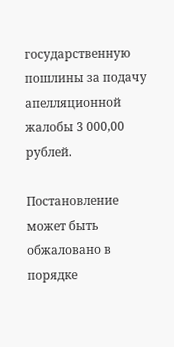государственную пошлины за подачу апелляционной жалобы 3 000,00 рублей.

Постановление может быть обжаловано в порядке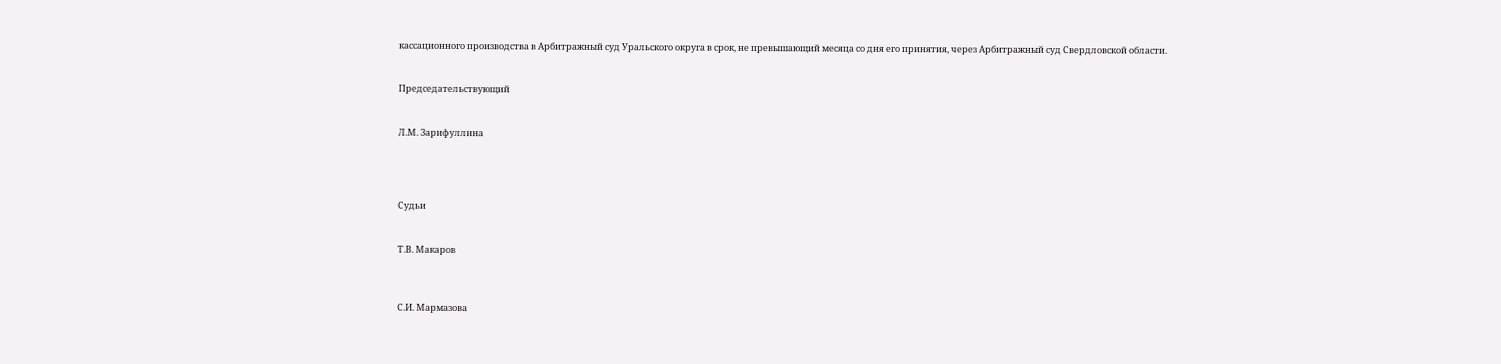кассационного производства в Арбитражный суд Уральского округа в срок, не превышающий месяца со дня его принятия, через Арбитражный суд Свердловской области.


Председательствующий


Л.М. Зарифуллина




Судьи


Т.В. Макаров



С.И. Мармазова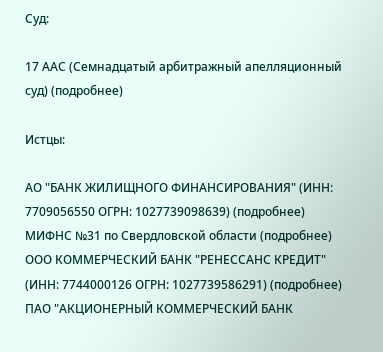Суд:

17 ААС (Семнадцатый арбитражный апелляционный суд) (подробнее)

Истцы:

АО "БАНК ЖИЛИЩНОГО ФИНАНСИРОВАНИЯ" (ИНН: 7709056550 ОГРН: 1027739098639) (подробнее)
МИФНС №31 по Свердловской области (подробнее)
ООО КОММЕРЧЕСКИЙ БАНК "РЕНЕССАНС КРЕДИТ" (ИНН: 7744000126 ОГРН: 1027739586291) (подробнее)
ПАО "АКЦИОНЕРНЫЙ КОММЕРЧЕСКИЙ БАНК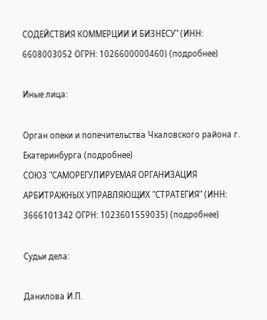СОДЕЙСТВИЯ КОММЕРЦИИ И БИЗНЕСУ" (ИНН: 6608003052 ОГРН: 1026600000460) (подробнее)

Иные лица:

Орган опеки и попечительства Чкаловского района г. Екатеринбурга (подробнее)
СОЮЗ "САМОРЕГУЛИРУЕМАЯ ОРГАНИЗАЦИЯ АРБИТРАЖНЫХ УПРАВЛЯЮЩИХ "СТРАТЕГИЯ" (ИНН: 3666101342 ОГРН: 1023601559035) (подробнее)

Судьи дела:

Данилова И.П.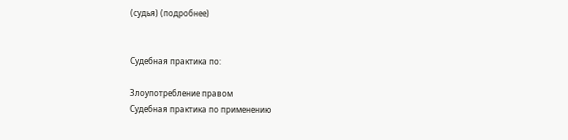(судья) (подробнее)


Судебная практика по:

Злоупотребление правом
Судебная практика по применению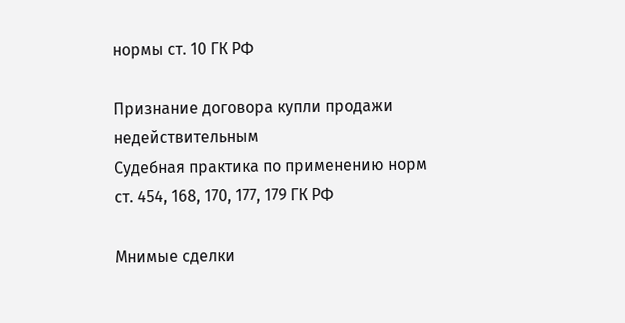нормы ст. 10 ГК РФ

Признание договора купли продажи недействительным
Судебная практика по применению норм ст. 454, 168, 170, 177, 179 ГК РФ

Мнимые сделки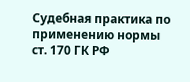Судебная практика по применению нормы ст. 170 ГК РФ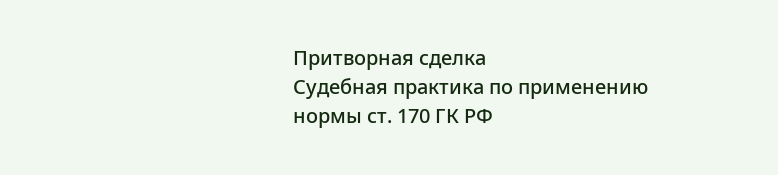Притворная сделка
Судебная практика по применению нормы ст. 170 ГК РФ